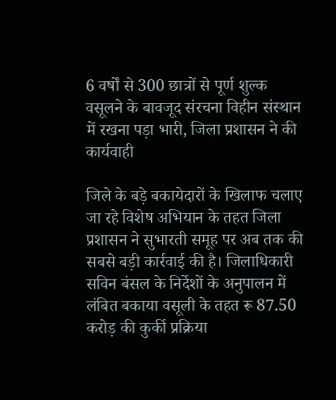6 वर्षों से 300 छात्रों से पूर्ण शुल्क वसूलने के बावजूद संरचना विहीन संस्थान में रखना पड़ा भारी, जिला प्रशासन ने की कार्यवाही

जिले के बड़े बकायेदारों के खिलाफ चलाए जा रहे विशेष अभियान के तहत जिला प्रशासन ने सुभारती समूह पर अब तक की सबसे बड़ी कार्रवाई की है। जिलाधिकारी सविन बंसल के निर्देशों के अनुपालन में लंबित बकाया वसूली के तहत रू 87.50 करोड़ की कुर्की प्रक्रिया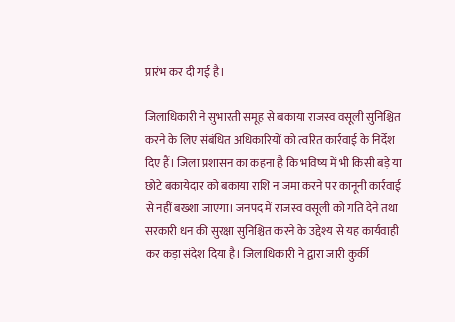प्रारंभ कर दी गई है।

जिलाधिकारी ने सुभारती समूह से बकाया राजस्व वसूली सुनिश्चित करने के लिए संबंधित अधिकारियों को त्वरित कार्रवाई के निर्देश दिए हैं। जिला प्रशासन का कहना है कि भविष्य में भी किसी बड़े या छोटे बकायेदार को बकाया राशि न जमा करने पर कानूनी कार्रवाई से नहीं बख्शा जाएगा। जनपद में राजस्व वसूली को गति देने तथा सरकारी धन की सुरक्षा सुनिश्चित करने के उद्देश्य से यह कार्यवाही कर कड़ा संदेश दिया है। जिलाधिकारी ने द्वारा जारी कुर्की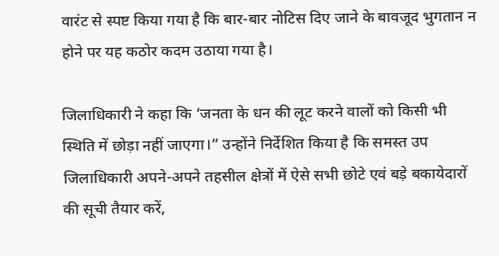वारंट से स्पष्ट किया गया है कि बार-बार नोटिस दिए जाने के बावजूद भुगतान न होने पर यह कठोर कदम उठाया गया है।

जिलाधिकारी ने कहा कि ‘जनता के धन की लूट करने वालों को किसी भी स्थिति में छोड़ा नहीं जाएगा।” उन्होंने निर्देशित किया है कि समस्त उप जिलाधिकारी अपने-अपने तहसील क्षेत्रों में ऐसे सभी छोटे एवं बड़े बकायेदारों की सूची तैयार करें,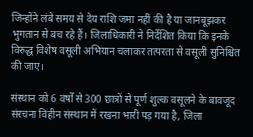जिन्होंने लंबे समय से देय राशि जमा नहीं की है या जानबूझकर भुगतान से बच रहे हैं। जिलाधिकारी ने निर्देशित किया कि इनके विरुद्ध विशेष वसूली अभियान चलाकर तत्परता से वसूली सुनिश्चित की जाए।

संस्थान को 6 वर्षों से 300 छात्रों से पूर्ण शुल्क वसूलने के बावजूद संरचना विहीन संस्थान में रखना भारी पड़ गया है, जिला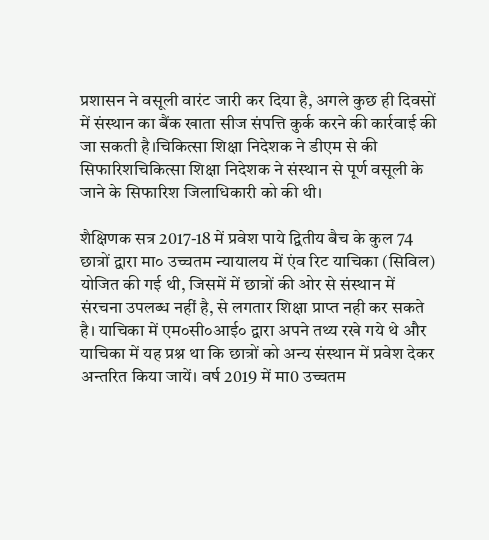प्रशासन ने वसूली वारंट जारी कर दिया है, अगले कुछ ही दिवसों में संस्थान का बैंक खाता सीज संपत्ति कुर्क करने की कार्रवाई की जा सकती है।चिकित्सा शिक्षा निदेशक ने डीएम से की सिफारिशचिकित्सा शिक्षा निदेशक ने संस्थान से पूर्ण वसूली के जाने के सिफारिश जिलाधिकारी को की थी।

शैक्षिणक सत्र 2017-18 में प्रवेश पाये द्वितीय बैच के कुल 74 छात्रों द्वारा मा० उच्चतम न्यायालय में एंव रिट याचिका (सिविल) योजित की गई थी, जिसमें में छात्रों की ओर से संस्थान में संरचना उपलब्ध नहीं है, से लगतार शिक्षा प्राप्त नही कर सकते है। याचिका में एम०सी०आई० द्वारा अपने तथ्य रखे गये थे और याचिका में यह प्रश्न था कि छात्रों को अन्य संस्थान में प्रवेश देकर अन्तरित किया जायें। वर्ष 2019 में मा0 उच्चतम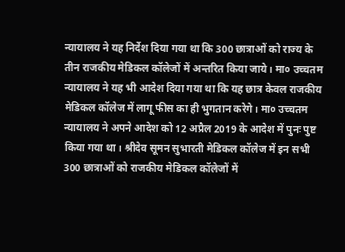न्यायालय ने यह निर्देश दिया गया था कि 300 छात्राओं को राज्य के तीन राजकीय मेडिकल कॉलेजों में अन्तरित किया जाये। मा० उच्चतम न्यायालय ने यह भी आदेश दिया गया था कि यह छात्र केवल राजकीय मेडिकल कॉलेज में लागू फीस का ही भुगतान करेगे। मा० उच्चतम न्यायालय ने अपने आदेश को 12 अप्रैल 2019 के आदेश में पुनः पुष्ट किया गया था। श्रीदेव सूमन सुभारती मेडिकल कॉलेज में इन सभी 300 छात्राओं को राजकीय मेडिकल कॉलेजों में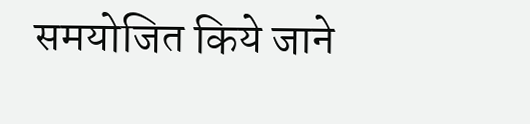समयोजित किये जाने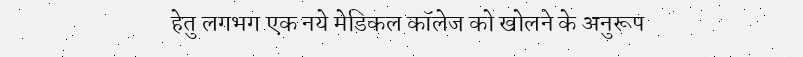हेतु लगभग एक नये मेडिकल कॉलेज को खोलने के अनुरूप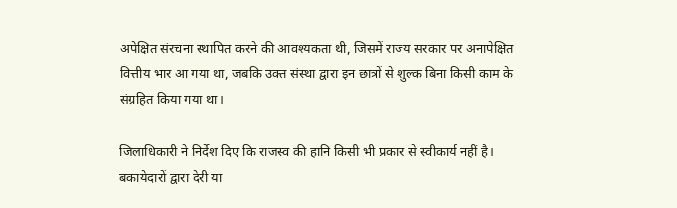अपेक्षित संरचना स्थापित करने की आवश्यकता थी, जिसमें राज्य सरकार पर अनापेक्षित वित्तीय भार आ गया था, जबकि उक्त संस्था द्वारा इन छात्रों से शुल्क बिना किसी काम के संग्रहित किया गया था।

जिलाधिकारी ने निर्देश दिए कि राजस्व की हानि किसी भी प्रकार से स्वीकार्य नहीं है। बकायेदारों द्वारा देरी या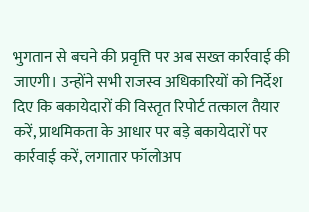भुगतान से बचने की प्रवृत्ति पर अब सख्त कार्रवाई की जाएगी। उन्होंने सभी राजस्व अधिकारियों को निर्देश दिए कि बकायेदारों की विस्तृत रिपोर्ट तत्काल तैयार करें, प्राथमिकता के आधार पर बड़े बकायेदारों पर कार्रवाई करें, लगातार फॉलोअप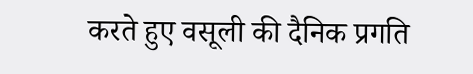करते हुए वसूली की दैनिक प्रगति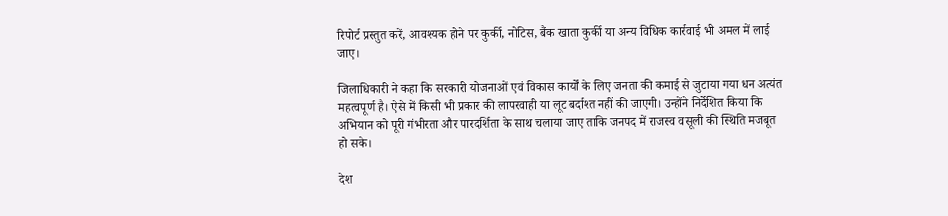रिपोर्ट प्रस्तुत करें, आवश्यक होने पर कुर्की, नोटिस, बैंक खाता कुर्की या अन्य विधिक कार्रवाई भी अमल में लाई जाए।

जिलाधिकारी ने कहा कि सरकारी योजनाओं एवं विकास कार्यों के लिए जनता की कमाई से जुटाया गया धन अत्यंत महत्वपूर्ण है। ऐसे में किसी भी प्रकार की लापरवाही या लूट बर्दाश्त नहीं की जाएगी। उन्होंने निर्देशित किया कि अभियान को पूरी गंभीरता और पारदर्शिता के साथ चलाया जाए ताकि जनपद में राजस्व वसूली की स्थिति मजबूत हो सके।

देश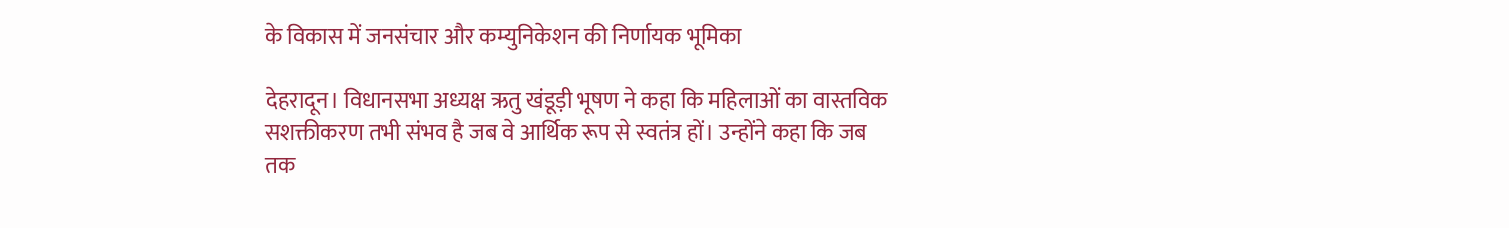के विकास में जनसंचार और कम्युनिकेशन की निर्णायक भूमिका

देहरादून। विधानसभा अध्यक्ष ऋतु खंडूड़ी भूषण ने कहा कि महिलाओं का वास्तविक सशक्तीकरण तभी संभव है जब वे आर्थिक रूप से स्वतंत्र हों। उन्होंने कहा कि जब तक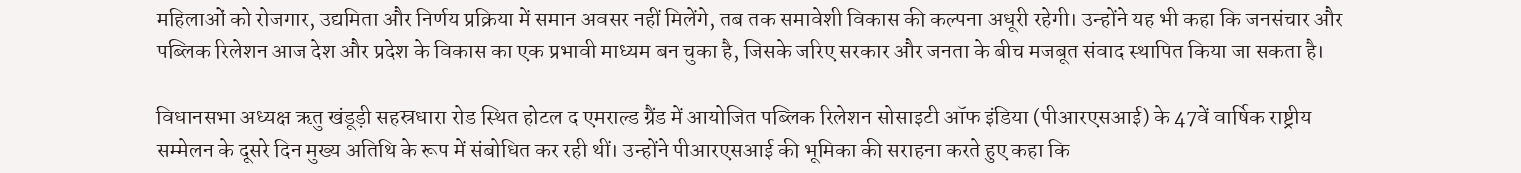महिलाओं को रोजगार, उद्यमिता और निर्णय प्रक्रिया में समान अवसर नहीं मिलेंगे, तब तक समावेशी विकास की कल्पना अधूरी रहेगी। उन्होंने यह भी कहा कि जनसंचार और पब्लिक रिलेशन आज देश और प्रदेश के विकास का एक प्रभावी माध्यम बन चुका है, जिसके जरिए सरकार और जनता के बीच मजबूत संवाद स्थापित किया जा सकता है।

विधानसभा अध्यक्ष ऋतु खंडूड़ी सहस्रधारा रोड स्थित होटल द एमराल्ड ग्रैंड में आयोजित पब्लिक रिलेशन सोसाइटी ऑफ इंडिया (पीआरएसआई) के 47वें वार्षिक राष्ट्रीय सम्मेलन के दूसरे दिन मुख्य अतिथि के रूप में संबोधित कर रही थीं। उन्होंने पीआरएसआई की भूमिका की सराहना करते हुए कहा कि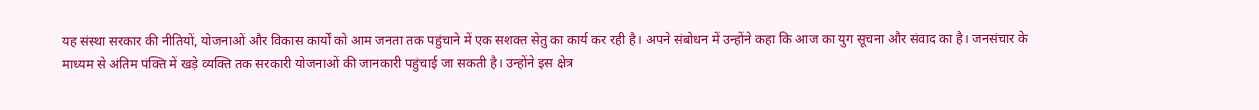यह संस्था सरकार की नीतियों, योजनाओं और विकास कार्यों को आम जनता तक पहुंचाने में एक सशक्त सेतु का कार्य कर रही है। अपने संबोधन में उन्होंने कहा कि आज का युग सूचना और संवाद का है। जनसंचार के माध्यम से अंतिम पंक्ति में खड़े व्यक्ति तक सरकारी योजनाओं की जानकारी पहुंचाई जा सकती है। उन्होंने इस क्षेत्र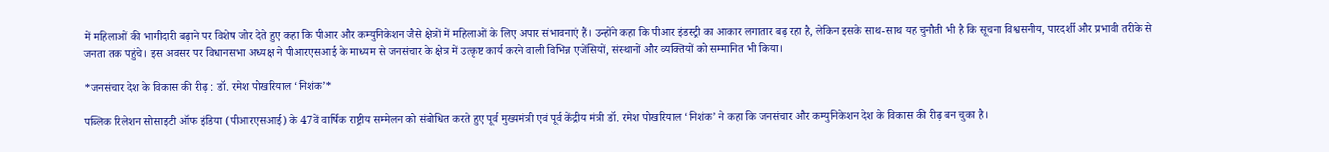में महिलाओं की भागीदारी बढ़ाने पर विशेष जोर देते हुए कहा कि पीआर और कम्युनिकेशन जैसे क्षेत्रों में महिलाओं के लिए अपार संभावनाएं हैं। उन्होंने कहा कि पीआर इंडस्ट्री का आकार लगातार बढ़ रहा है, लेकिन इसके साथ-साथ यह चुनौती भी है कि सूचना विश्वसनीय, पारदर्शी और प्रभावी तरीके से जनता तक पहुंचे। इस अवसर पर विधानसभा अध्यक्ष ने पीआरएसआई के माध्यम से जनसंचार के क्षेत्र में उत्कृष्ट कार्य करने वाली विभिन्न एजेंसियों, संस्थानों और व्यक्तियों को सम्मानित भी किया।

*जनसंचार देश के विकास की रीढ़ : डॉ. रमेश पोखरियाल ‘निशंक’*

पब्लिक रिलेशन सोसाइटी ऑफ इंडिया (पीआरएसआई) के 47वें वार्षिक राष्ट्रीय सम्मेलन को संबोधित करते हुए पूर्व मुख्यमंत्री एवं पूर्व केंद्रीय मंत्री डॉ. रमेश पोखरियाल ‘निशंक’ ने कहा कि जनसंचार और कम्युनिकेशन देश के विकास की रीढ़ बन चुका है।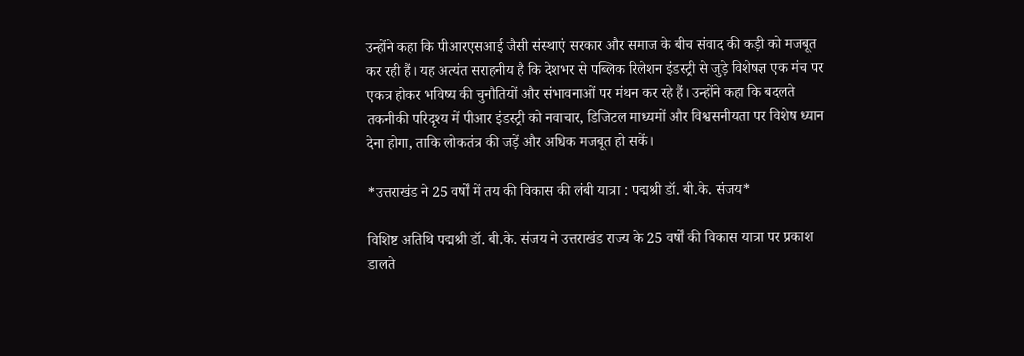उन्होंने कहा कि पीआरएसआई जैसी संस्थाएं सरकार और समाज के बीच संवाद की कड़ी को मजबूत कर रही हैं। यह अत्यंत सराहनीय है कि देशभर से पब्लिक रिलेशन इंडस्ट्री से जुड़े विशेषज्ञ एक मंच पर एकत्र होकर भविष्य की चुनौतियों और संभावनाओं पर मंथन कर रहे हैं। उन्होंने कहा कि बदलते तकनीकी परिदृश्य में पीआर इंडस्ट्री को नवाचार, डिजिटल माध्यमों और विश्वसनीयता पर विशेष ध्यान देना होगा, ताकि लोकतंत्र की जड़ें और अधिक मजबूत हो सकें।

*उत्तराखंड ने 25 वर्षों में तय की विकास की लंबी यात्रा : पद्मश्री डॉ. बी.के. संजय*

विशिष्ट अतिथि पद्मश्री डॉ. बी.के. संजय ने उत्तराखंड राज्य के 25 वर्षों की विकास यात्रा पर प्रकाश डालते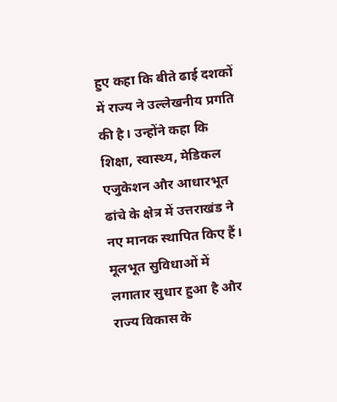हुए कहा कि बीते ढाई दशकों में राज्य ने उल्लेखनीय प्रगति की है। उन्होंने कहा कि शिक्षा, स्वास्थ्य, मेडिकल एजुकेशन और आधारभूत ढांचे के क्षेत्र में उत्तराखंड ने नए मानक स्थापित किए हैं। मूलभूत सुविधाओं में लगातार सुधार हुआ है और राज्य विकास के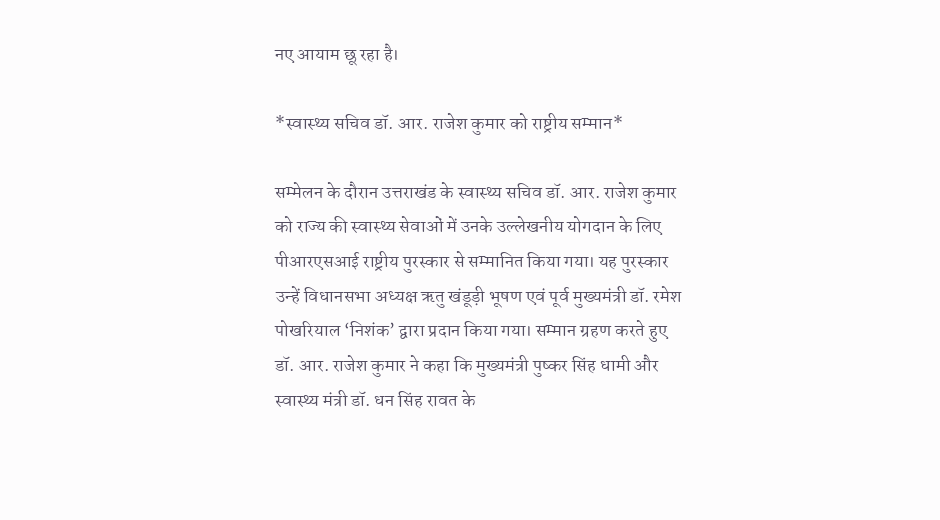नए आयाम छू रहा है।

*स्वास्थ्य सचिव डॉ. आर. राजेश कुमार को राष्ट्रीय सम्मान*

सम्मेलन के दौरान उत्तराखंड के स्वास्थ्य सचिव डॉ. आर. राजेश कुमार को राज्य की स्वास्थ्य सेवाओं में उनके उल्लेखनीय योगदान के लिए पीआरएसआई राष्ट्रीय पुरस्कार से सम्मानित किया गया। यह पुरस्कार उन्हें विधानसभा अध्यक्ष ऋतु खंडूड़ी भूषण एवं पूर्व मुख्यमंत्री डॉ. रमेश पोखरियाल ‘निशंक’ द्वारा प्रदान किया गया। सम्मान ग्रहण करते हुए डॉ. आर. राजेश कुमार ने कहा कि मुख्यमंत्री पुष्कर सिंह धामी और स्वास्थ्य मंत्री डॉ. धन सिंह रावत के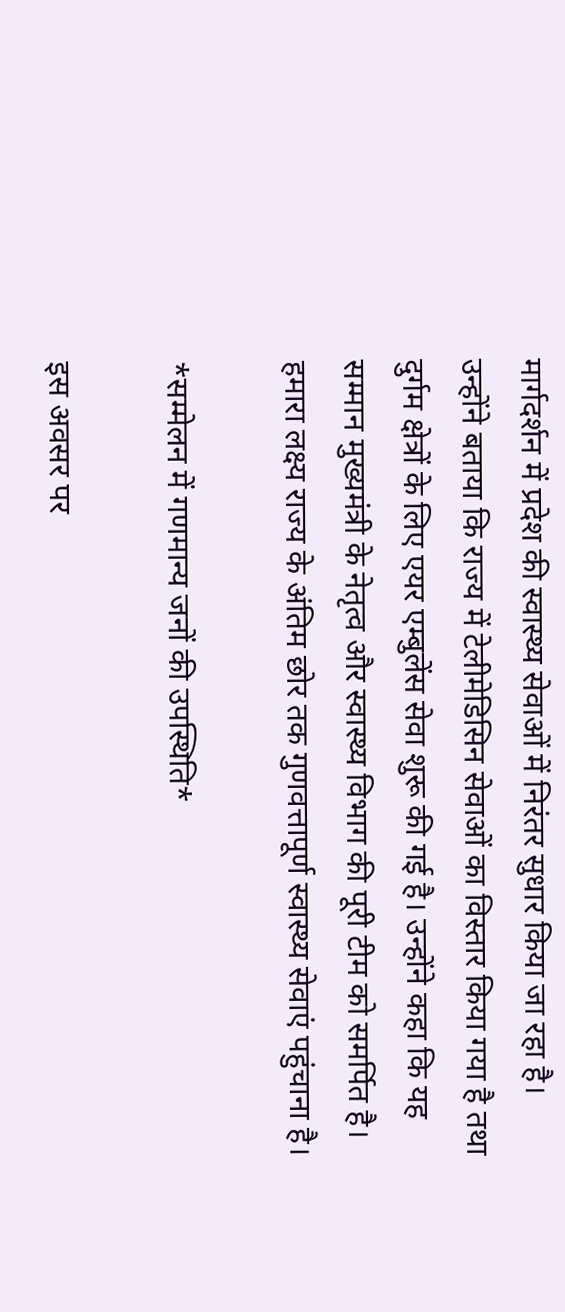मार्गदर्शन में प्रदेश की स्वास्थ्य सेवाओं में निरंतर सुधार किया जा रहा है। उन्होंने बताया कि राज्य में टेलीमेडिसिन सेवाओं का विस्तार किया गया है तथा दुर्गम क्षेत्रों के लिए एयर एम्बुलेंस सेवा शुरू की गई है। उन्होंने कहा कि यह सम्मान मुख्यमंत्री के नेतृत्व और स्वास्थ्य विभाग की पूरी टीम को समर्पित है। हमारा लक्ष्य राज्य के अंतिम छोर तक गुणवत्तापूर्ण स्वास्थ्य सेवाएं पहुंचाना है।

*सम्मेलन में गणमान्य जनों की उपस्थिति*

इस अवसर पर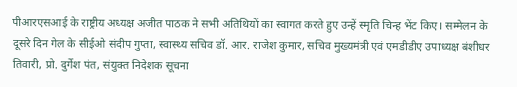पीआरएसआई के राष्ट्रीय अध्यक्ष अजीत पाठक ने सभी अतिथियों का स्वागत करते हुए उन्हें स्मृति चिन्ह भेंट किए। सम्मेलन के दूसरे दिन गेल के सीईओ संदीप गुप्ता, स्वास्थ्य सचिव डॉ. आर. राजेश कुमार, सचिव मुख्यमंत्री एवं एमडीडीए उपाध्यक्ष बंशीधर तिवारी, प्रो. दुर्गेश पंत, संयुक्त निदेशक सूचना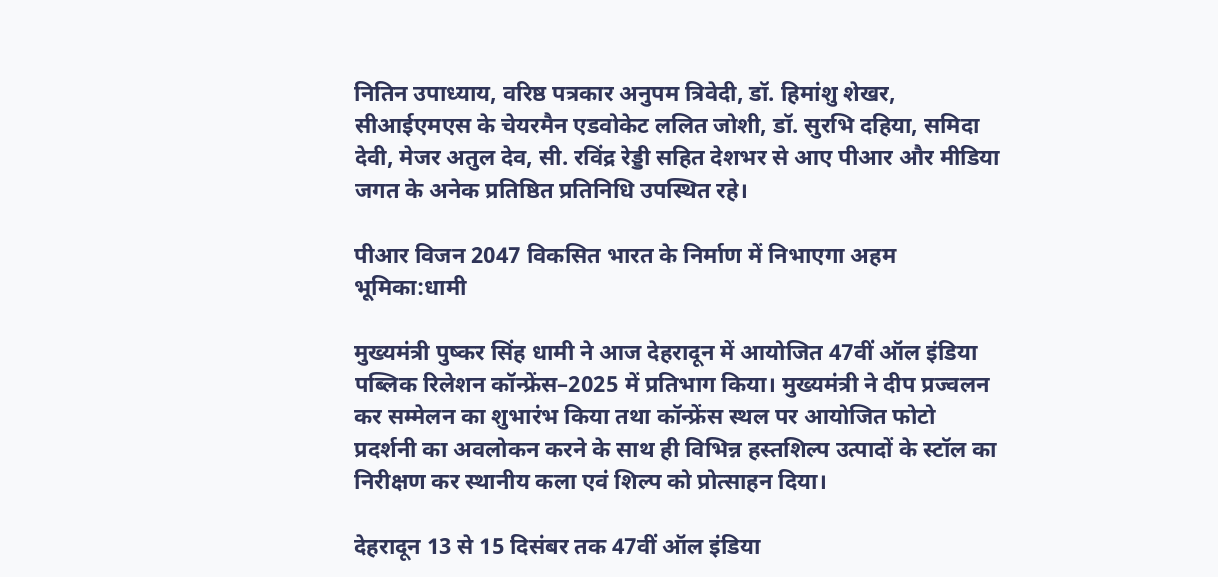नितिन उपाध्याय, वरिष्ठ पत्रकार अनुपम त्रिवेदी, डॉ. हिमांशु शेखर, सीआईएमएस के चेयरमैन एडवोकेट ललित जोशी, डॉ. सुरभि दहिया, समिदा देवी, मेजर अतुल देव, सी. रविंद्र रेड्डी सहित देशभर से आए पीआर और मीडिया जगत के अनेक प्रतिष्ठित प्रतिनिधि उपस्थित रहे।

पीआर विजन 2047 विकसित भारत के निर्माण में निभाएगा अहम भूमिका:धामी

मुख्यमंत्री पुष्कर सिंह धामी ने आज देहरादून में आयोजित 47वीं ऑल इंडिया पब्लिक रिलेशन कॉन्फ्रेंस–2025 में प्रतिभाग किया। मुख्यमंत्री ने दीप प्रज्वलन कर सम्मेलन का शुभारंभ किया तथा कॉन्फ्रेंस स्थल पर आयोजित फोटो प्रदर्शनी का अवलोकन करने के साथ ही विभिन्न हस्तशिल्प उत्पादों के स्टॉल का निरीक्षण कर स्थानीय कला एवं शिल्प को प्रोत्साहन दिया।

देहरादून 13 से 15 दिसंबर तक 47वीं ऑल इंडिया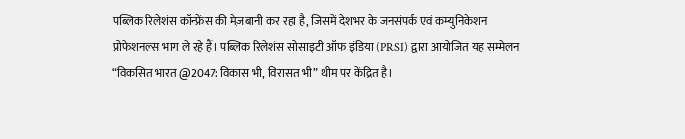पब्लिक रिलेशंस कॉन्फ्रेंस की मेज़बानी कर रहा है, जिसमें देशभर के जनसंपर्क एवं कम्युनिकेशन प्रोफेशनल्स भाग ले रहे हैं। पब्लिक रिलेशंस सोसाइटी ऑफ इंडिया (PRSI) द्वारा आयोजित यह सम्मेलन “विकसित भारत @2047: विकास भी, विरासत भी” थीम पर केंद्रित है।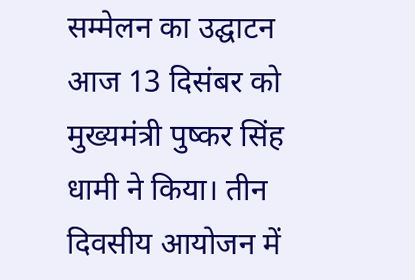सम्मेलन का उद्घाटन आज 13 दिसंबर को मुख्यमंत्री पुष्कर सिंह धामी ने किया। तीन दिवसीय आयोजन में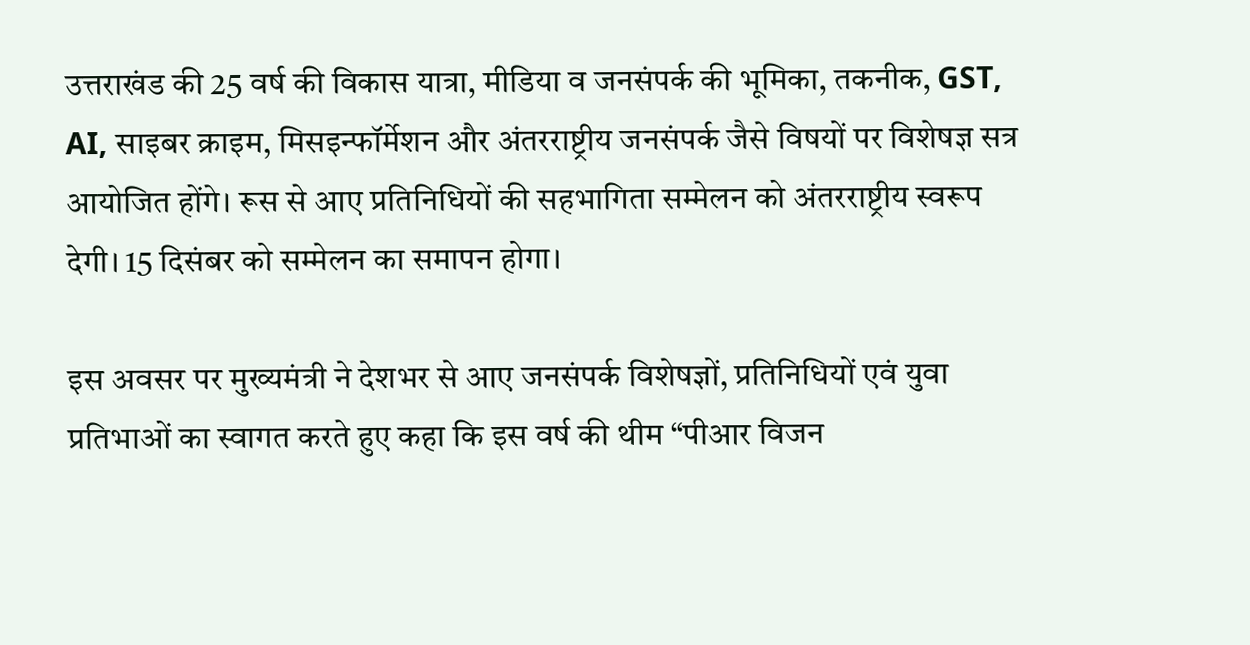उत्तराखंड की 25 वर्ष की विकास यात्रा, मीडिया व जनसंपर्क की भूमिका, तकनीक, GST, AI, साइबर क्राइम, मिसइन्फॉर्मेशन और अंतरराष्ट्रीय जनसंपर्क जैसे विषयों पर विशेषज्ञ सत्र आयोजित होंगे। रूस से आए प्रतिनिधियों की सहभागिता सम्मेलन को अंतरराष्ट्रीय स्वरूप देगी। 15 दिसंबर को सम्मेलन का समापन होगा।

इस अवसर पर मुख्यमंत्री ने देशभर से आए जनसंपर्क विशेषज्ञों, प्रतिनिधियों एवं युवा प्रतिभाओं का स्वागत करते हुए कहा कि इस वर्ष की थीम “पीआर विजन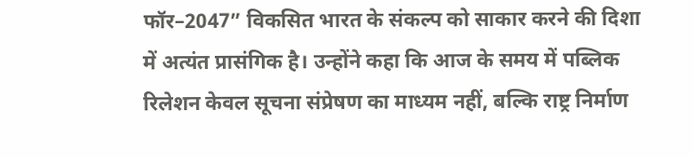फॉर–2047” विकसित भारत के संकल्प को साकार करने की दिशा में अत्यंत प्रासंगिक है। उन्होंने कहा कि आज के समय में पब्लिक रिलेशन केवल सूचना संप्रेषण का माध्यम नहीं, बल्कि राष्ट्र निर्माण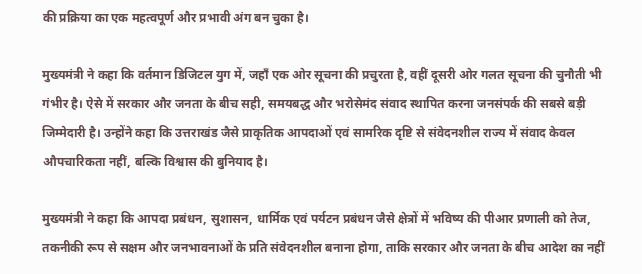की प्रक्रिया का एक महत्वपूर्ण और प्रभावी अंग बन चुका है।

मुख्यमंत्री ने कहा कि वर्तमान डिजिटल युग में, जहाँ एक ओर सूचना की प्रचुरता है, वहीं दूसरी ओर गलत सूचना की चुनौती भी गंभीर है। ऐसे में सरकार और जनता के बीच सही, समयबद्ध और भरोसेमंद संवाद स्थापित करना जनसंपर्क की सबसे बड़ी जिम्मेदारी है। उन्होंने कहा कि उत्तराखंड जैसे प्राकृतिक आपदाओं एवं सामरिक दृष्टि से संवेदनशील राज्य में संवाद केवल औपचारिकता नहीं, बल्कि विश्वास की बुनियाद है।

मुख्यमंत्री ने कहा कि आपदा प्रबंधन, सुशासन, धार्मिक एवं पर्यटन प्रबंधन जैसे क्षेत्रों में भविष्य की पीआर प्रणाली को तेज, तकनीकी रूप से सक्षम और जनभावनाओं के प्रति संवेदनशील बनाना होगा, ताकि सरकार और जनता के बीच आदेश का नहीं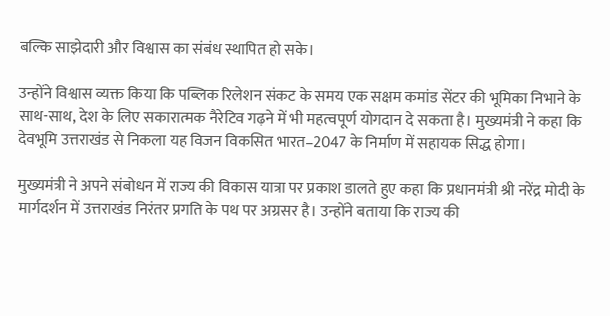बल्कि साझेदारी और विश्वास का संबंध स्थापित हो सके।

उन्होंने विश्वास व्यक्त किया कि पब्लिक रिलेशन संकट के समय एक सक्षम कमांड सेंटर की भूमिका निभाने के साथ-साथ, देश के लिए सकारात्मक नैरेटिव गढ़ने में भी महत्वपूर्ण योगदान दे सकता है। मुख्यमंत्री ने कहा कि देवभूमि उत्तराखंड से निकला यह विजन विकसित भारत–2047 के निर्माण में सहायक सिद्ध होगा।

मुख्यमंत्री ने अपने संबोधन में राज्य की विकास यात्रा पर प्रकाश डालते हुए कहा कि प्रधानमंत्री श्री नरेंद्र मोदी के मार्गदर्शन में उत्तराखंड निरंतर प्रगति के पथ पर अग्रसर है। उन्होंने बताया कि राज्य की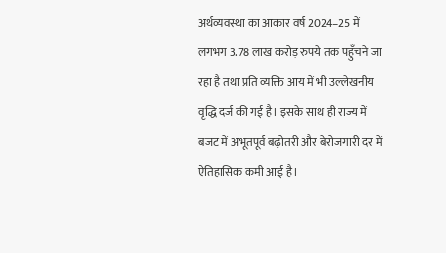अर्थव्यवस्था का आकार वर्ष 2024–25 में लगभग 3.78 लाख करोड़ रुपये तक पहुँचने जा रहा है तथा प्रति व्यक्ति आय में भी उल्लेखनीय वृद्धि दर्ज की गई है। इसके साथ ही राज्य में बजट में अभूतपूर्व बढ़ोतरी और बेरोजगारी दर में ऐतिहासिक कमी आई है।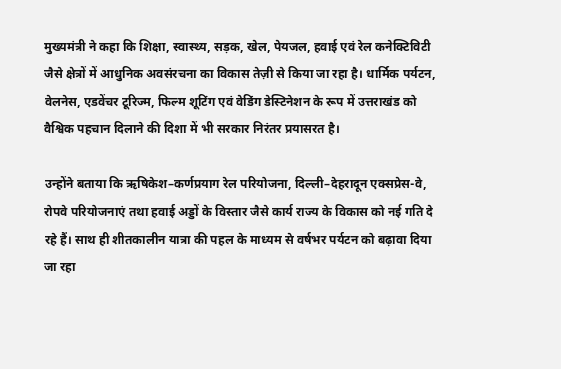मुख्यमंत्री ने कहा कि शिक्षा, स्वास्थ्य, सड़क, खेल, पेयजल, हवाई एवं रेल कनेक्टिविटी जैसे क्षेत्रों में आधुनिक अवसंरचना का विकास तेज़ी से किया जा रहा है। धार्मिक पर्यटन, वेलनेस, एडवेंचर टूरिज्म, फिल्म शूटिंग एवं वेडिंग डेस्टिनेशन के रूप में उत्तराखंड को वैश्विक पहचान दिलाने की दिशा में भी सरकार निरंतर प्रयासरत है।

उन्होंने बताया कि ऋषिकेश–कर्णप्रयाग रेल परियोजना, दिल्ली–देहरादून एक्सप्रेस-वे, रोपवे परियोजनाएं तथा हवाई अड्डों के विस्तार जैसे कार्य राज्य के विकास को नई गति दे रहे हैं। साथ ही शीतकालीन यात्रा की पहल के माध्यम से वर्षभर पर्यटन को बढ़ावा दिया जा रहा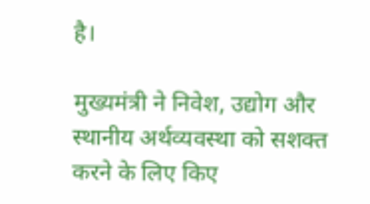है।

मुख्यमंत्री ने निवेश, उद्योग और स्थानीय अर्थव्यवस्था को सशक्त करने के लिए किए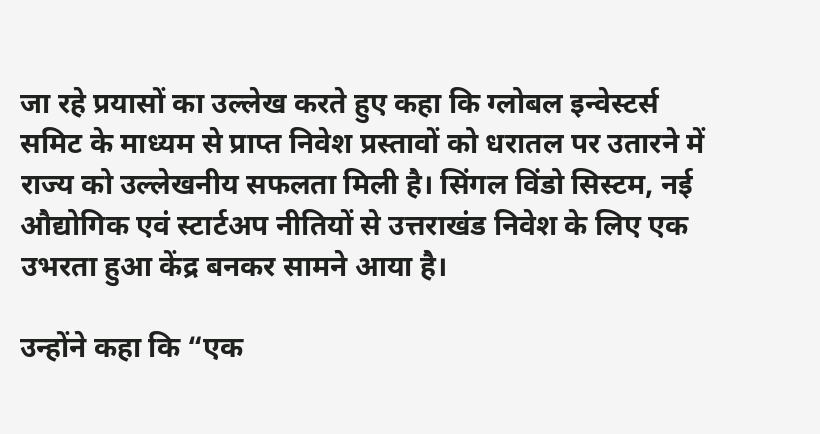जा रहे प्रयासों का उल्लेख करते हुए कहा कि ग्लोबल इन्वेस्टर्स समिट के माध्यम से प्राप्त निवेश प्रस्तावों को धरातल पर उतारने में राज्य को उल्लेखनीय सफलता मिली है। सिंगल विंडो सिस्टम, नई औद्योगिक एवं स्टार्टअप नीतियों से उत्तराखंड निवेश के लिए एक उभरता हुआ केंद्र बनकर सामने आया है।

उन्होंने कहा कि “एक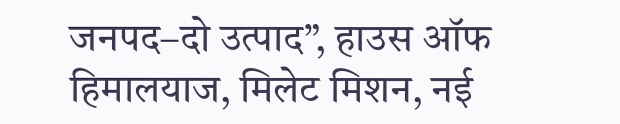जनपद–दो उत्पाद”, हाउस ऑफ हिमालयाज, मिलेट मिशन, नई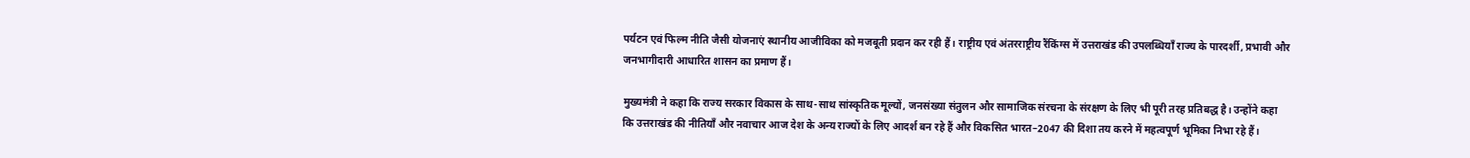पर्यटन एवं फिल्म नीति जैसी योजनाएं स्थानीय आजीविका को मजबूती प्रदान कर रही हैं। राष्ट्रीय एवं अंतरराष्ट्रीय रैंकिंग्स में उत्तराखंड की उपलब्धियाँ राज्य के पारदर्शी, प्रभावी और जनभागीदारी आधारित शासन का प्रमाण हैं।

मुख्यमंत्री ने कहा कि राज्य सरकार विकास के साथ-साथ सांस्कृतिक मूल्यों, जनसंख्या संतुलन और सामाजिक संरचना के संरक्षण के लिए भी पूरी तरह प्रतिबद्ध है। उन्होंने कहा कि उत्तराखंड की नीतियाँ और नवाचार आज देश के अन्य राज्यों के लिए आदर्श बन रहे हैं और विकसित भारत–2047 की दिशा तय करने में महत्वपूर्ण भूमिका निभा रहे हैं।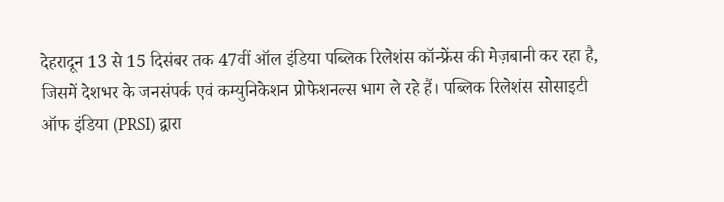देहरादून 13 से 15 दिसंबर तक 47वीं ऑल इंडिया पब्लिक रिलेशंस कॉन्फ्रेंस की मेज़बानी कर रहा है, जिसमें देशभर के जनसंपर्क एवं कम्युनिकेशन प्रोफेशनल्स भाग ले रहे हैं। पब्लिक रिलेशंस सोसाइटी ऑफ इंडिया (PRSI) द्वारा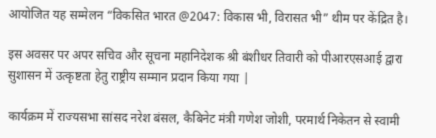आयोजित यह सम्मेलन “विकसित भारत @2047: विकास भी, विरासत भी” थीम पर केंद्रित है।

इस अवसर पर अपर सचिव और सूचना महानिदेशक श्री बंशीधर तिवारी को पीआरएसआई द्वारा सुशासन में उत्कृष्टता हेतु राष्ट्रीय सम्मान प्रदान किया गया |

कार्यक्रम में राज्यसभा सांसद नरेश बंसल, कैबिनेट मंत्री गणेश जोशी, परमार्थ निकेतन से स्वामी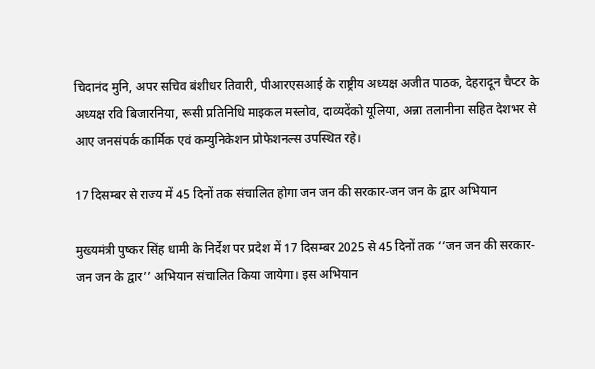चिदानंद मुनि, अपर सचिव बंशीधर तिवारी, पीआरएसआई के राष्ट्रीय अध्यक्ष अजीत पाठक, देहरादून चैप्टर के अध्यक्ष रवि बिजारनिया, रूसी प्रतिनिधि माइकल मस्लोव, दाव्यदेंको यूलिया, अन्ना तलानीना सहित देशभर से आए जनसंपर्क कार्मिक एवं कम्युनिकेशन प्रोफेशनल्स उपस्थित रहे।

17 दिसम्बर से राज्य में 45 दिनों तक संचालित होगा जन जन की सरकार-जन जन के द्वार अभियान

मुख्यमंत्री पुष्कर सिंह धामी के निर्देश पर प्रदेश में 17 दिसम्बर 2025 से 45 दिनों तक ‘‘जन जन की सरकार-जन जन के द्वार’’ अभियान संचालित किया जायेगा। इस अभियान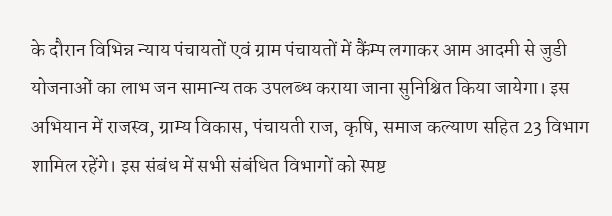के दौरान विभिन्न न्याय पंचायतों एवं ग्राम पंचायतों में कैंम्प लगाकर आम आदमी से जुडी योजनाओं का लाभ जन सामान्य तक उपलब्ध कराया जाना सुनिश्चित किया जायेगा। इस अभियान में राजस्व, ग्राम्य विकास, पंचायती राज, कृषि, समाज कल्याण सहित 23 विभाग शामिल रहेंगे। इस संबंध में सभी संबंधित विभागों को स्पष्ट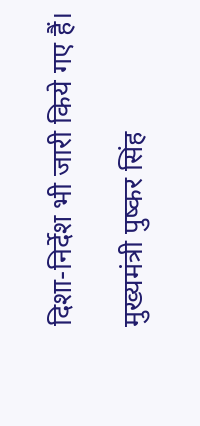दिशा-निर्देश भी जारी किये गए हैं।

मुख्यमंत्री पुष्कर सिंह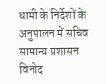धामी के निर्देशों के अनुपालन में सचिव सामान्य प्रशासन विनोद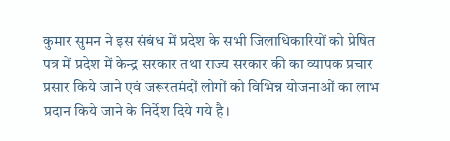कुमार सुमन ने इस संबंध में प्रदेश के सभी जिलाधिकारियों को प्रेषित पत्र में प्रदेश में केन्द्र सरकार तथा राज्य सरकार की का व्यापक प्रचार प्रसार किये जाने एवं जरूरतमंदों लोगों को विभिन्न योजनाओं का लाभ प्रदान किये जाने के निर्देश दिये गये है।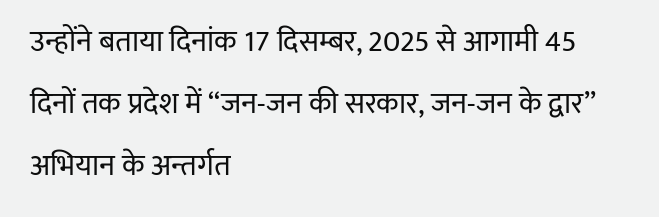उन्होंने बताया दिनांक 17 दिसम्बर, 2025 से आगामी 45 दिनों तक प्रदेश में ‘‘जन-जन की सरकार, जन-जन के द्वार’’ अभियान के अन्तर्गत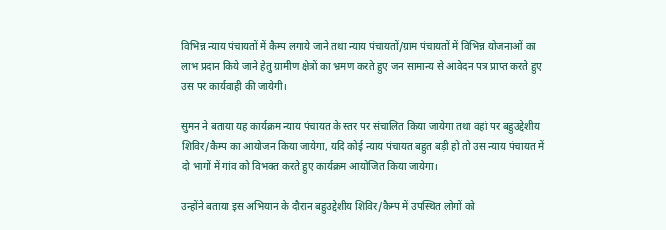विभिन्न न्याय पंचायतों में कैम्प लगाये जाने तथा न्याय पंचायतों/ग्राम पंचायतों में विभिन्न योजनाओं का लाभ प्रदान किये जाने हेतु ग्रामीण क्षेत्रों का भ्रमण करते हुए जन सामान्य से आवेदन पत्र प्राप्त करते हुए उस पर कार्यवाही की जायेगी।

सुमन ने बताया यह कार्यक्रम न्याय पंचायत के स्तर पर संचालित किया जायेगा तथा वहां पर बहुउद्देशीय शिविर/कैम्प का आयोजन किया जायेगा, यदि कोई न्याय पंचायत बहुत बड़ी हो तो उस न्याय पंचायत में दो भागों में गांव को विभक्त करते हुए कार्यक्रम आयोजित किया जायेगा।

उन्होंने बताया इस अभियान के दौरान बहुउद्देशीय शिविर/कैम्प में उपस्थित लोगों को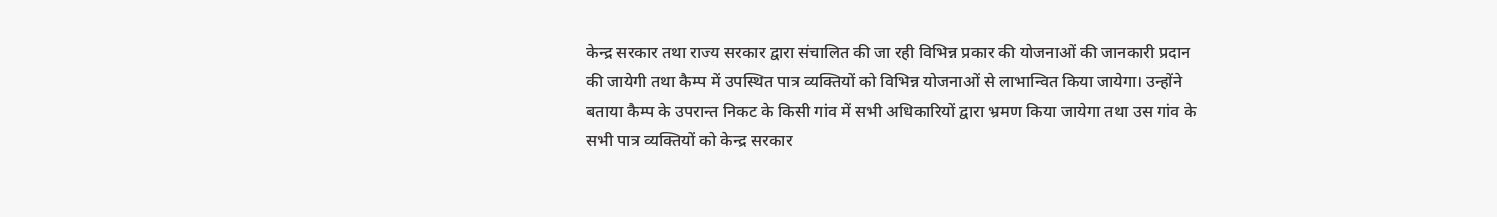केन्द्र सरकार तथा राज्य सरकार द्वारा संचालित की जा रही विभिन्न प्रकार की योजनाओं की जानकारी प्रदान की जायेगी तथा कैम्प में उपस्थित पात्र व्यक्तियों को विभिन्न योजनाओं से लाभान्वित किया जायेगा। उन्होंने बताया कैम्प के उपरान्त निकट के किसी गांव में सभी अधिकारियों द्वारा भ्रमण किया जायेगा तथा उस गांव के सभी पात्र व्यक्तियों को केन्द्र सरकार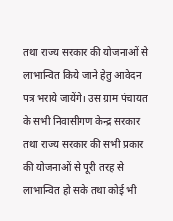तथा राज्य सरकार की योजनाओं से लाभान्वित किये जाने हेतु आवेदन पत्र भराये जायेंगे। उस ग्राम पंचायत के सभी निवासीगण केन्द्र सरकार तथा राज्य सरकार की सभी प्रकार की योजनाओं से पूरी तरह से लाभान्वित हो सके तथा कोई भी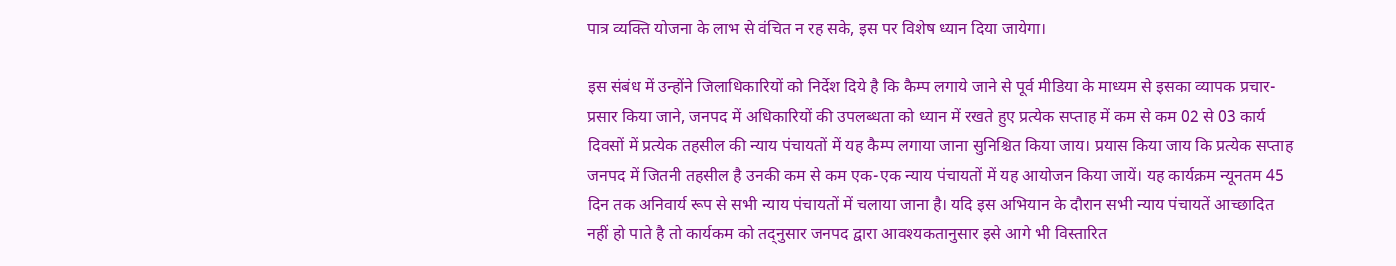पात्र व्यक्ति योजना के लाभ से वंचित न रह सके, इस पर विशेष ध्यान दिया जायेगा।

इस संबंध में उन्होंने जिलाधिकारियों को निर्देश दिये है कि कैम्प लगाये जाने से पूर्व मीडिया के माध्यम से इसका व्यापक प्रचार-प्रसार किया जाने, जनपद में अधिकारियों की उपलब्धता को ध्यान में रखते हुए प्रत्येक सप्ताह में कम से कम 02 से 03 कार्य दिवसों में प्रत्येक तहसील की न्याय पंचायतों में यह कैम्प लगाया जाना सुनिश्चित किया जाय। प्रयास किया जाय कि प्रत्येक सप्ताह जनपद में जितनी तहसील है उनकी कम से कम एक-एक न्याय पंचायतों में यह आयोजन किया जायें। यह कार्यक्रम न्यूनतम 45 दिन तक अनिवार्य रूप से सभी न्याय पंचायतों में चलाया जाना है। यदि इस अभियान के दौरान सभी न्याय पंचायतें आच्छादित नहीं हो पाते है तो कार्यकम को तद्नुसार जनपद द्वारा आवश्यकतानुसार इसे आगे भी विस्तारित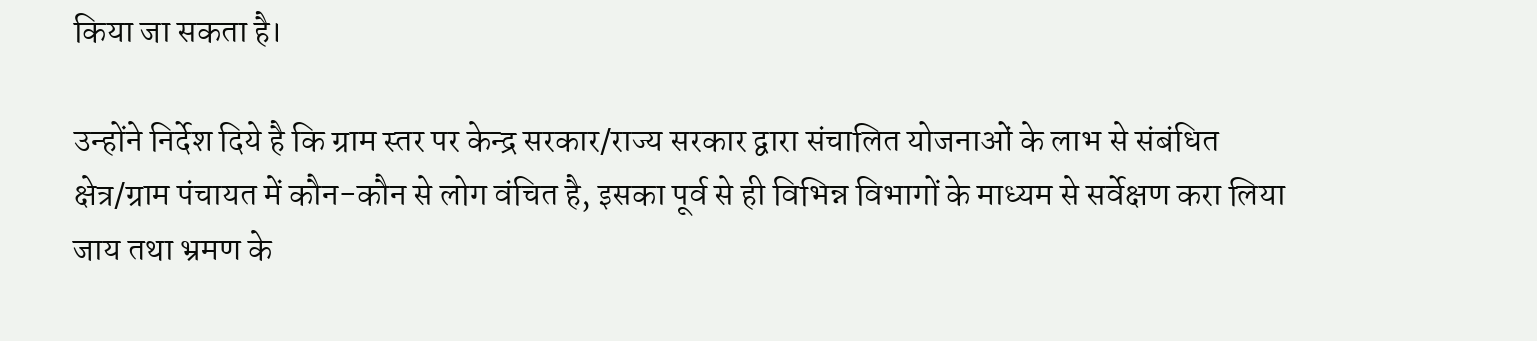किया जा सकता है।

उन्होंने निर्देश दिये है कि ग्राम स्तर पर केन्द्र सरकार/राज्य सरकार द्वारा संचालित योजनाओं के लाभ से संबंधित क्षेत्र/ग्राम पंचायत में कौन-कौन से लोग वंचित है, इसका पूर्व से ही विभिन्न विभागों के माध्यम से सर्वेक्षण करा लिया जाय तथा भ्रमण के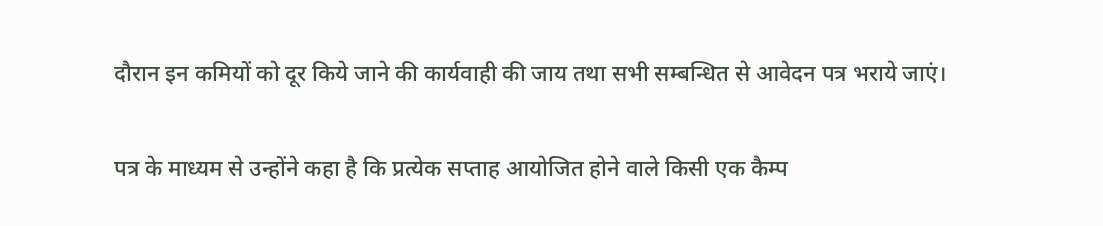दौरान इन कमियों को दूर किये जाने की कार्यवाही की जाय तथा सभी सम्बन्धित से आवेदन पत्र भराये जाएं।

पत्र के माध्यम से उन्होंने कहा है कि प्रत्येक सप्ताह आयोजित होने वाले किसी एक कैम्प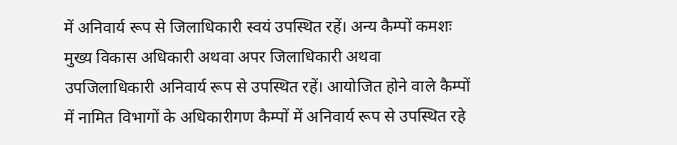में अनिवार्य रूप से जिलाधिकारी स्वयं उपस्थित रहें। अन्य कैम्पों कमशः मुख्य विकास अधिकारी अथवा अपर जिलाधिकारी अथवा उपजिलाधिकारी अनिवार्य रूप से उपस्थित रहें। आयोजित होने वाले कैम्पों में नामित विभागों के अधिकारीगण कैम्पों में अनिवार्य रूप से उपस्थित रहे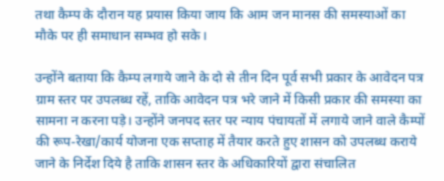तथा कैम्प के दौरान यह प्रयास किया जाय कि आम जन मानस की समस्याओं का मौके पर ही समाधान सम्भव हो सके।

उन्होंने बताया कि कैम्प लगाये जाने के दो से तीन दिन पूर्व सभी प्रकार के आवेदन पत्र ग्राम स्तर पर उपलब्ध रहें, ताकि आवेदन पत्र भरे जाने में किसी प्रकार की समस्या का सामना न करना पड़े। उन्होंने जनपद स्तर पर न्याय पंचायतों में लगाये जाने वाले कैम्पों की रूप-रेखा/कार्य योजना एक सप्ताह में तैयार करते हुए शासन को उपलब्ध कराये जाने के निर्देश दिये है ताकि शासन स्तर के अधिकारियों द्वारा संचालित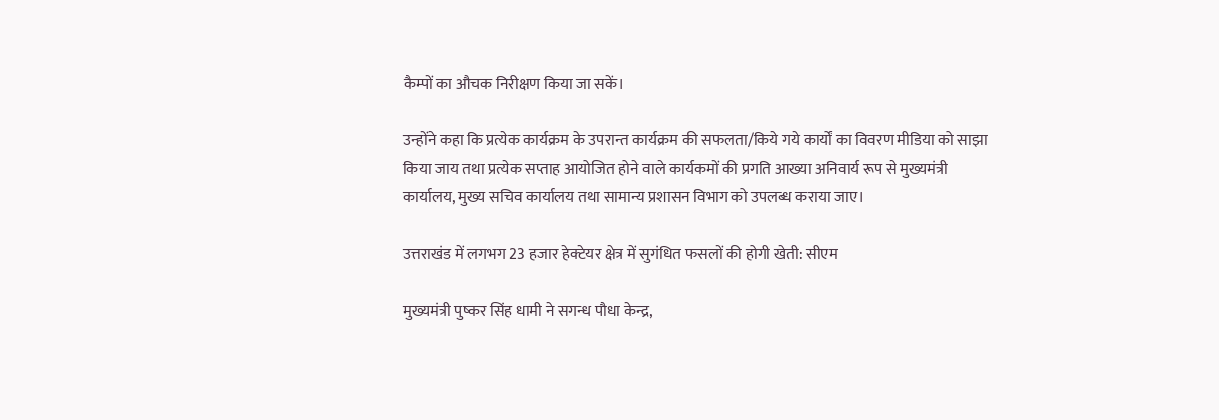कैम्पों का औचक निरीक्षण किया जा सकें।

उन्होंने कहा कि प्रत्येक कार्यक्रम के उपरान्त कार्यक्रम की सफलता/किये गये कार्यों का विवरण मीडिया को साझा किया जाय तथा प्रत्येक सप्ताह आयोजित होने वाले कार्यकमों की प्रगति आख्या अनिवार्य रूप से मुख्यमंत्री कार्यालय, मुख्य सचिव कार्यालय तथा सामान्य प्रशासन विभाग को उपलब्ध कराया जाए।

उत्तराखंड में लगभग 23 हजार हेक्टेयर क्षेत्र में सुगंधित फसलों की होगी खेती: सीएम

मुख्यमंत्री पुष्कर सिंह धामी ने सगन्ध पौधा केन्द्र,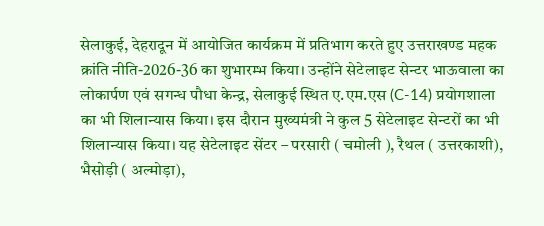सेलाकुई, देहरादून में आयोजित कार्यक्रम में प्रतिभाग करते हुए उत्तराखण्ड महक क्रांति नीति-2026-36 का शुभारम्भ किया। उन्होंने सेटेलाइट सेन्टर भाऊवाला का लोकार्पण एवं सगन्ध पौधा केन्द्र, सेलाकुई स्थित ए.एम.एस (C-14) प्रयोगशाला का भी शिलान्यास किया। इस दौरान मुख्यमंत्री ने कुल 5 सेटेलाइट सेन्टरों का भी शिलान्यास किया। यह सेटेलाइट सेंटर – परसारी ( चमोली ), रैथल ( उत्तरकाशी), भैसोड़ी ( अल्मोड़ा),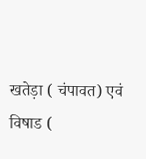खतेड़ा ( चंपावत) एवं विषाड (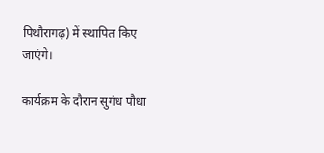पिथौरागढ़) में स्थापित किए जाएंगे।

कार्यक्रम के दौरान सुगंध पौधा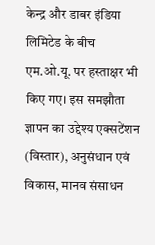केन्द्र और डाबर इंडिया लिमिटेड के बीच एम.ओ.यू. पर हस्ताक्षर भी किए गए। इस समझौता ज्ञापन का उद्देश्य एक्सटेंशन (विस्तार), अनुसंधान एवं विकास, मानव संसाधन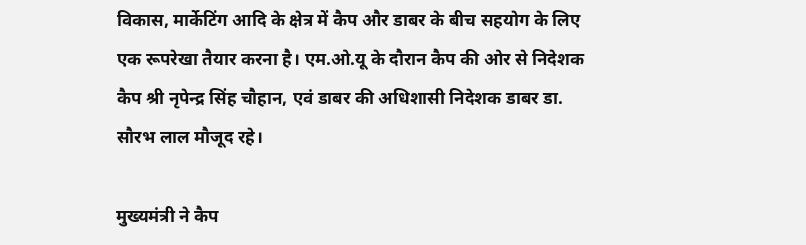विकास, मार्केटिंग आदि के क्षेत्र में कैप और डाबर के बीच सहयोग के लिए एक रूपरेखा तैयार करना है। एम.ओ.यू के दौरान कैप की ओर से निदेशक कैप श्री नृपेन्द्र सिंह चौहान, एवं डाबर की अधिशासी निदेशक डाबर डा. सौरभ लाल मौजूद रहे।

मुख्यमंत्री ने कैप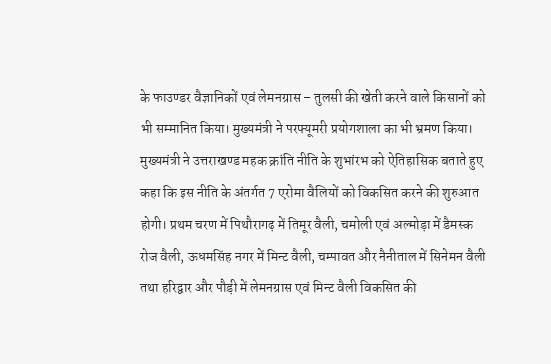के फाउण्डर वैज्ञानिकों एवं लेमनग्रास – तुलसी की खेती करने वाले किसानों को भी सम्मानित किया। मुख्यमंत्री ने परफ्यूमरी प्रयोगशाला का भी भ्रमण किया। मुख्यमंत्री ने उत्तराखण्ड महक क्रांति नीति के शुभांरभ को ऐतिहासिक बताते हुए कहा कि इस नीति के अंतर्गत 7 एरोमा वैलियों को विकसित करने की शुरुआत होगी। प्रथम चरण में पिथौरागढ़ में तिमूर वैली, चमोली एवं अल्मोड़ा में डैमस्क रोज वैली, ऊधमसिंह नगर में मिन्ट वैली, चम्पावत और नैनीताल में सिनेमन वैली तथा हरिद्वार और पौड़ी में लेमनग्रास एवं मिन्ट वैली विकसित की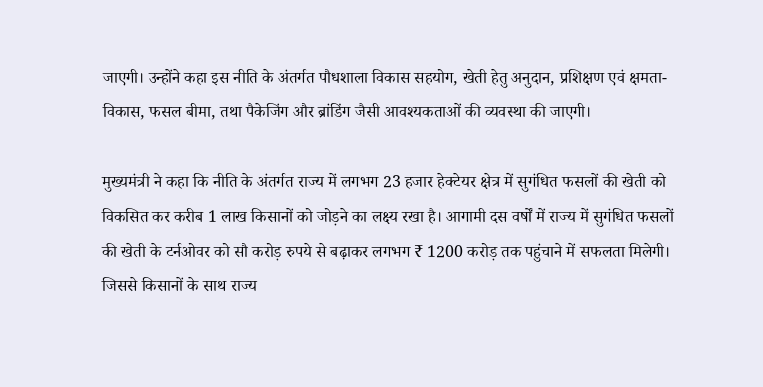जाएगी। उन्होंने कहा इस नीति के अंतर्गत पौधशाला विकास सहयोग, खेती हेतु अनुदान, प्रशिक्षण एवं क्षमता-विकास, फसल बीमा, तथा पैकेजिंग और ब्रांडिंग जैसी आवश्यकताओं की व्यवस्था की जाएगी।

मुख्यमंत्री ने कहा कि नीति के अंतर्गत राज्य में लगभग 23 हजार हेक्टेयर क्षेत्र में सुगंधित फसलों की खेती को विकसित कर करीब 1 लाख किसानों को जोड़ने का लक्ष्य रखा है। आगामी दस वर्षों में राज्य में सुगंधित फसलों की खेती के टर्नओवर को सौ करोड़ रुपये से बढ़ाकर लगभग ₹ 1200 करोड़ तक पहुंचाने में सफलता मिलेगी। जिससे किसानों के साथ राज्य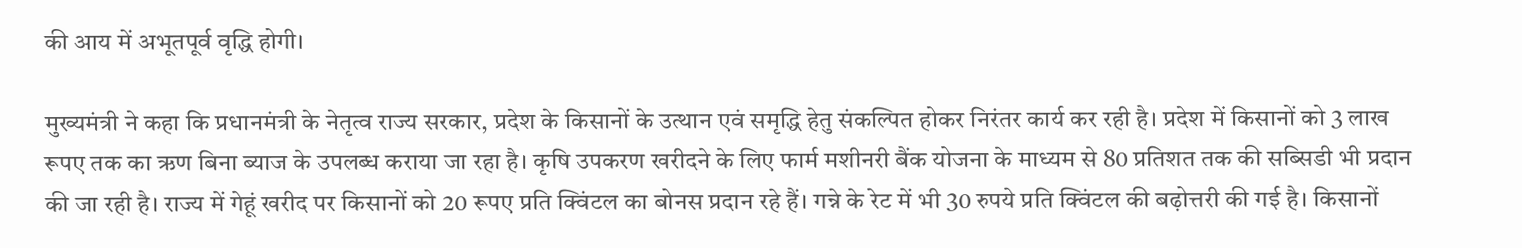की आय में अभूतपूर्व वृद्धि होगी।

मुख्यमंत्री ने कहा कि प्रधानमंत्री के नेतृत्व राज्य सरकार, प्रदेश के किसानों के उत्थान एवं समृद्धि हेतु संकल्पित होकर निरंतर कार्य कर रही है। प्रदेश में किसानों को 3 लाख रूपए तक का ऋण बिना ब्याज के उपलब्ध कराया जा रहा है। कृषि उपकरण खरीदने के लिए फार्म मशीनरी बैंक योजना के माध्यम से 80 प्रतिशत तक की सब्सिडी भी प्रदान की जा रही है। राज्य में गेहूं खरीद पर किसानों को 20 रूपए प्रति क्विंटल का बोनस प्रदान रहे हैं। गन्ने के रेट में भी 30 रुपये प्रति क्विंटल की बढ़ोत्तरी की गई है। किसानों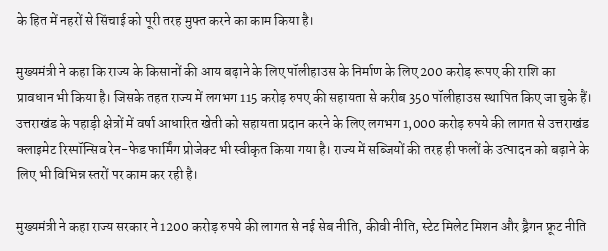के हित में नहरों से सिंचाई को पूरी तरह मुफ्त करने का काम किया है।

मुख्यमंत्री ने कहा कि राज्य के किसानों की आय बढ़ाने के लिए पॉलीहाउस के निर्माण के लिए 200 करोड़ रूपए की राशि का प्रावधान भी किया है। जिसके तहत राज्य में लगभग 115 करोड़ रुपए की सहायता से करीब 350 पॉलीहाउस स्थापित किए जा चुके हैं। उत्तराखंड के पहाड़ी क्षेत्रों में वर्षा आधारित खेती को सहायता प्रदान करने के लिए लगभग 1,000 करोड़ रुपये की लागत से उत्तराखंड क्लाइमेट रिस्पॉन्सिव रेन-फेड फार्मिंग प्रोजेक्ट भी स्वीकृत किया गया है। राज्य में सब्जियों की तरह ही फलों के उत्पादन को बढ़ाने के लिए भी विभिन्न स्तरों पर काम कर रही है।

मुख्यमंत्री ने कहा राज्य सरकार ने 1200 करोड़ रुपये की लागत से नई सेब नीति, कीवी नीति, स्टेट मिलेट मिशन और ड्रैगन फ्रूट नीति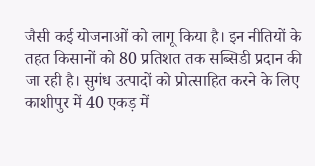जैसी कई योजनाओं को लागू किया है। इन नीतियों के तहत किसानों को 80 प्रतिशत तक सब्सिडी प्रदान की जा रही है। सुगंध उत्पादों को प्रोत्साहित करने के लिए काशीपुर में 40 एकड़ में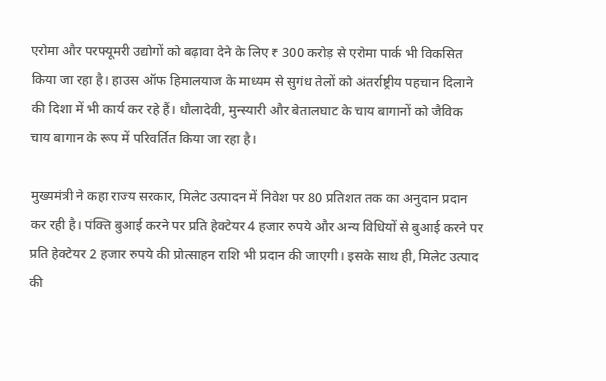एरोमा और परफ्यूमरी उद्योगों को बढ़ावा देने के लिए ₹ 300 करोड़ से एरोमा पार्क भी विकसित किया जा रहा है। हाउस ऑफ हिमालयाज के माध्यम से सुगंध तेलों को अंतर्राष्ट्रीय पहचान दिलाने की दिशा में भी कार्य कर रहे हैं। धौलादेवी, मुन्स्यारी और बेतालघाट के चाय बागानों को जैविक चाय बागान के रूप में परिवर्तित किया जा रहा है।

मुख्यमंत्री ने कहा राज्य सरकार, मिलेट उत्पादन में निवेश पर 80 प्रतिशत तक का अनुदान प्रदान कर रही है। पंक्ति बुआई करने पर प्रति हेक्टेयर 4 हजार रुपये और अन्य विधियों से बुआई करने पर प्रति हेक्टेयर 2 हजार रुपये की प्रोत्साहन राशि भी प्रदान की जाएगी। इसके साथ ही, मिलेट उत्पाद की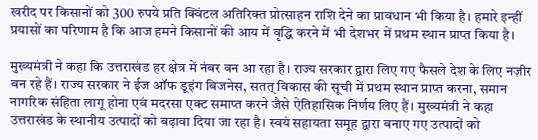खरीद पर किसानों को 300 रुपये प्रति क्विंटल अतिरिक्त प्रोत्साहन राशि देने का प्रावधान भी किया है। हमारे इन्हीं प्रयासों का परिणाम है कि आज हमने किसानों की आय में वृद्धि करने में भी देशभर में प्रथम स्थान प्राप्त किया है।

मुख्यमंत्री ने कहा कि उत्तराखंड हर क्षेत्र में नंबर वन आ रहा है। राज्य सरकार द्वारा लिए गए फैसले देश के लिए नज़ीर बन रहे हैं। राज्य सरकार ने ईज ऑफ डूइंग बिजनेस, सतत् विकास की सूची में प्रथम स्थान प्राप्त करना, समान नागरिक संहिता लागू होना एवं मदरसा एक्ट समाप्त करने जैसे ऐतिहासिक निर्णय लिए हैं। मुख्यमंत्री ने कहा उत्तराखंड के स्थानीय उत्पादों को बढ़ावा दिया जा रहा है। स्वयं सहायता समूह द्वारा बनाए गए उत्पादों को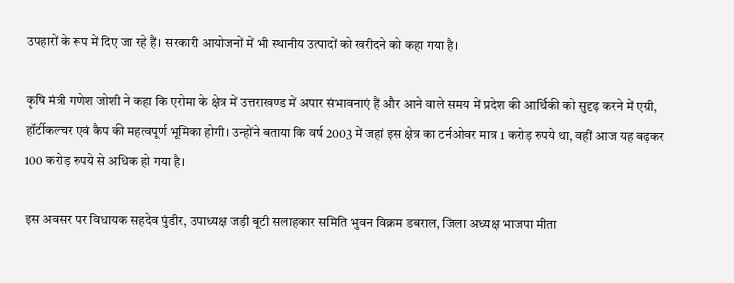उपहारों के रूप में दिए जा रहे हैं। सरकारी आयोजनों में भी स्थानीय उत्पादों को खरीदने को कहा गया है।

कृषि मंत्री गणेश जोशी ने कहा कि एरोमा के क्षेत्र में उत्तराखण्ड में अपार संभावनाएं हैं और आने वाले समय में प्रदेश की आर्थिकी को सुदृढ़ करने में एग्री, हॉर्टीकल्चर एवं कैप की महत्वपूर्ण भूमिका होगी। उन्होंने बताया कि वर्ष 2003 में जहां इस क्षेत्र का टर्नओवर मात्र 1 करोड़ रुपये था, वहीं आज यह बढ़कर 100 करोड़ रुपये से अधिक हो गया है।

इस अवसर पर विधायक सहदेव पुंडीर, उपाध्यक्ष जड़ी बूटी सलाहकार समिति भुवन विक्रम डबराल, जिला अध्यक्ष भाजपा मीता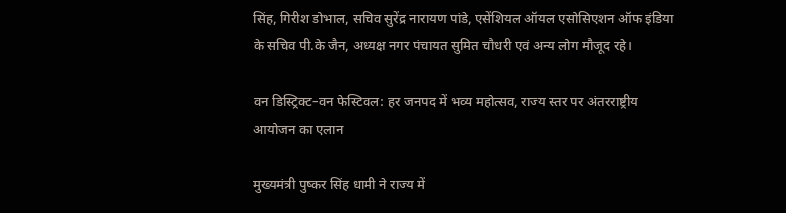सिंह, गिरीश डोभाल, सचिव सुरेंद्र नारायण पांडे, एसेंशियल ऑयल एसोसिएशन ऑफ इंडिया के सचिव पी.के जैन, अध्यक्ष नगर पंचायत सुमित चौधरी एवं अन्य लोग मौजूद रहे।

वन डिस्ट्रिक्ट–वन फेस्टिवल: हर जनपद में भव्य महोत्सव, राज्य स्तर पर अंतरराष्ट्रीय आयोजन का एलान

मुख्यमंत्री पुष्कर सिंह धामी ने राज्य में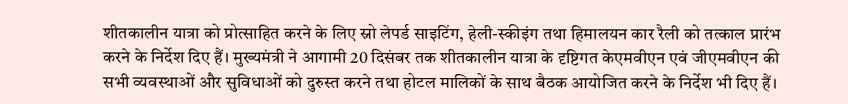शीतकालीन यात्रा को प्रोत्साहित करने के लिए स्नो लेपर्ड साइटिंग, हेली-स्कीइंग तथा हिमालयन कार रैली को तत्काल प्रारंभ करने के निर्देश दिए हैं। मुख्यमंत्री ने आगामी 20 दिसंबर तक शीतकालीन यात्रा के दृष्टिगत केएमवीएन एवं जीएमवीएन की सभी व्यवस्थाओं और सुविधाओं को दुरुस्त करने तथा होटल मालिकों के साथ बैठक आयोजित करने के निर्देश भी दिए हैं।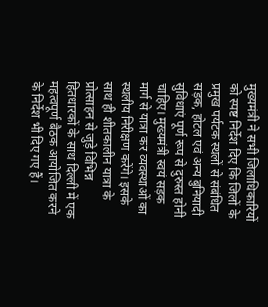मुख्यमंत्री ने सभी जिलाधिकारियों को स्पष्ट निर्देश दिए कि जिलों के प्रमुख पर्यटक स्थलों से संबंधित सड़क, होटल एवं अन्य बुनियादी सुविधाएं पूर्ण रूप से दुरुस्त होनी चाहिए। मुख्यमंत्री स्वयं सड़क मार्ग से यात्रा कर व्यवस्थाओं का स्थलीय निरीक्षण करेंगे। इसके साथ ही शीतकालीन यात्रा के प्रोत्साहन से जुड़े विभिन्न हितधारकों के साथ दिल्ली में एक महत्वपूर्ण बैठक आयोजित करने के निर्देश भी दिए गए हैं।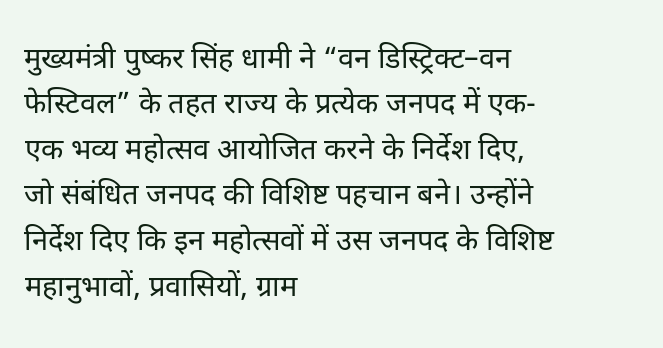मुख्यमंत्री पुष्कर सिंह धामी ने “वन डिस्ट्रिक्ट–वन फेस्टिवल” के तहत राज्य के प्रत्येक जनपद में एक-एक भव्य महोत्सव आयोजित करने के निर्देश दिए, जो संबंधित जनपद की विशिष्ट पहचान बने। उन्होंने निर्देश दिए कि इन महोत्सवों में उस जनपद के विशिष्ट महानुभावों, प्रवासियों, ग्राम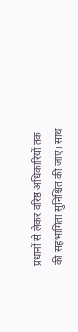प्रधानों से लेकर वरिष्ठ अधिकारियों तक की सहभागिता सुनिश्चित की जाए। साथ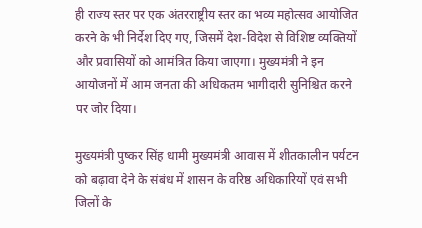ही राज्य स्तर पर एक अंतरराष्ट्रीय स्तर का भव्य महोत्सव आयोजित करने के भी निर्देश दिए गए, जिसमें देश-विदेश से विशिष्ट व्यक्तियों और प्रवासियों को आमंत्रित किया जाएगा। मुख्यमंत्री ने इन आयोजनों में आम जनता की अधिकतम भागीदारी सुनिश्चित करने पर जोर दिया।

मुख्यमंत्री पुष्कर सिंह धामी मुख्यमंत्री आवास में शीतकालीन पर्यटन को बढ़ावा देने के संबंध में शासन के वरिष्ठ अधिकारियों एवं सभी जिलों के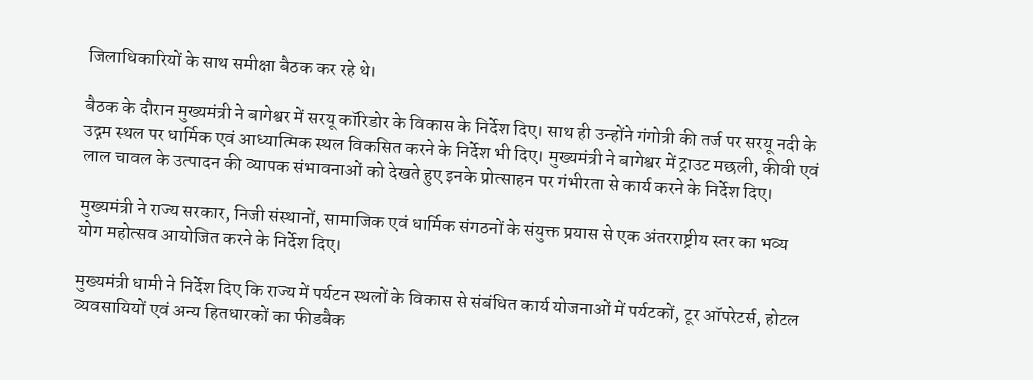जिलाधिकारियों के साथ समीक्षा बैठक कर रहे थे।

बैठक के दौरान मुख्यमंत्री ने बागेश्वर में सरयू कॉरिडोर के विकास के निर्देश दिए। साथ ही उन्होंने गंगोत्री की तर्ज पर सरयू नदी के उद्गम स्थल पर धार्मिक एवं आध्यात्मिक स्थल विकसित करने के निर्देश भी दिए। मुख्यमंत्री ने बागेश्वर में ट्राउट मछली, कीवी एवं लाल चावल के उत्पादन की व्यापक संभावनाओं को देखते हुए इनके प्रोत्साहन पर गंभीरता से कार्य करने के निर्देश दिए।

मुख्यमंत्री ने राज्य सरकार, निजी संस्थानों, सामाजिक एवं धार्मिक संगठनों के संयुक्त प्रयास से एक अंतरराष्ट्रीय स्तर का भव्य योग महोत्सव आयोजित करने के निर्देश दिए।

मुख्यमंत्री धामी ने निर्देश दिए कि राज्य में पर्यटन स्थलों के विकास से संबंधित कार्य योजनाओं में पर्यटकों, टूर ऑपरेटर्स, होटल व्यवसायियों एवं अन्य हितधारकों का फीडबैक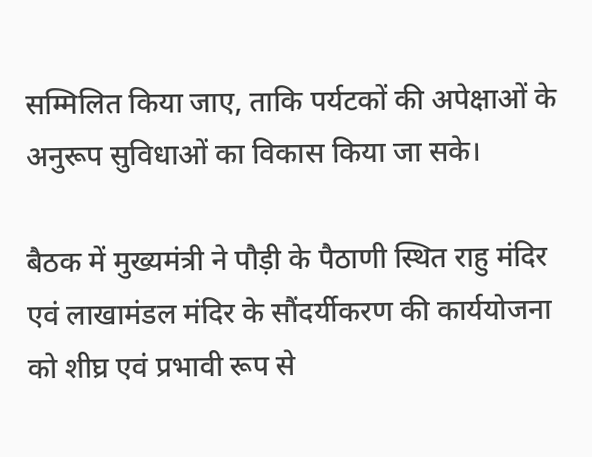सम्मिलित किया जाए, ताकि पर्यटकों की अपेक्षाओं के अनुरूप सुविधाओं का विकास किया जा सके।

बैठक में मुख्यमंत्री ने पौड़ी के पैठाणी स्थित राहु मंदिर एवं लाखामंडल मंदिर के सौंदर्यीकरण की कार्ययोजना को शीघ्र एवं प्रभावी रूप से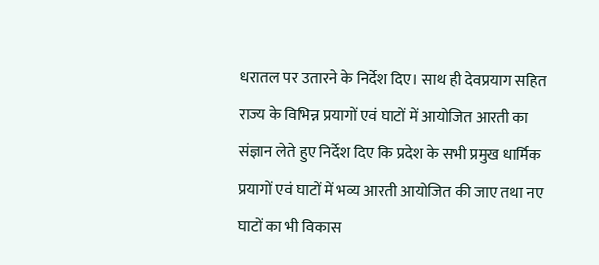धरातल पर उतारने के निर्देश दिए। साथ ही देवप्रयाग सहित राज्य के विभिन्न प्रयागों एवं घाटों में आयोजित आरती का संज्ञान लेते हुए निर्देश दिए कि प्रदेश के सभी प्रमुख धार्मिक प्रयागों एवं घाटों में भव्य आरती आयोजित की जाए तथा नए घाटों का भी विकास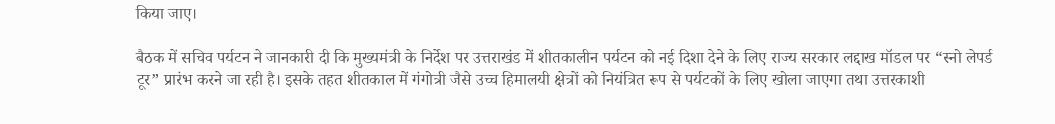किया जाए।

बैठक में सचिव पर्यटन ने जानकारी दी कि मुख्यमंत्री के निर्देश पर उत्तराखंड में शीतकालीन पर्यटन को नई दिशा देने के लिए राज्य सरकार लद्दाख मॉडल पर “स्नो लेपर्ड टूर” प्रारंभ करने जा रही है। इसके तहत शीतकाल में गंगोत्री जैसे उच्च हिमालयी क्षेत्रों को नियंत्रित रूप से पर्यटकों के लिए खोला जाएगा तथा उत्तरकाशी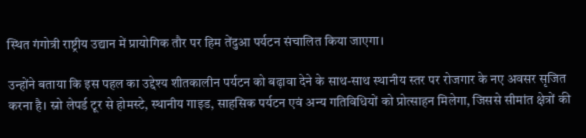स्थित गंगोत्री राष्ट्रीय उद्यान में प्रायोगिक तौर पर हिम तेंदुआ पर्यटन संचालित किया जाएगा।

उन्होंने बताया कि इस पहल का उद्देश्य शीतकालीन पर्यटन को बढ़ावा देने के साथ-साथ स्थानीय स्तर पर रोजगार के नए अवसर सृजित करना है। स्नो लेपर्ड टूर से होमस्टे, स्थानीय गाइड, साहसिक पर्यटन एवं अन्य गतिविधियों को प्रोत्साहन मिलेगा, जिससे सीमांत क्षेत्रों की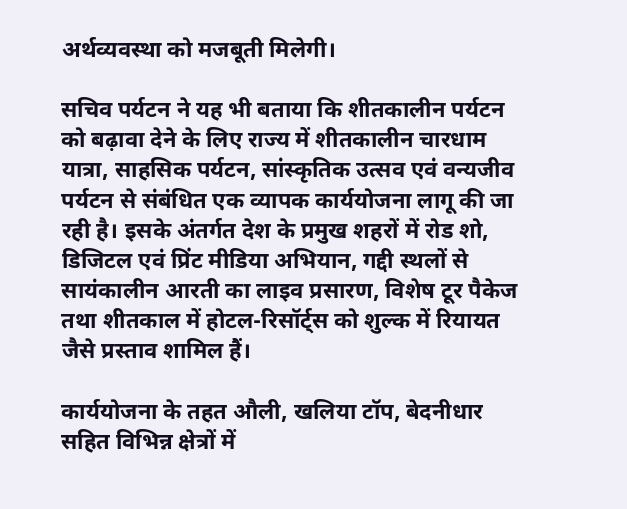अर्थव्यवस्था को मजबूती मिलेगी।

सचिव पर्यटन ने यह भी बताया कि शीतकालीन पर्यटन को बढ़ावा देने के लिए राज्य में शीतकालीन चारधाम यात्रा, साहसिक पर्यटन, सांस्कृतिक उत्सव एवं वन्यजीव पर्यटन से संबंधित एक व्यापक कार्ययोजना लागू की जा रही है। इसके अंतर्गत देश के प्रमुख शहरों में रोड शो, डिजिटल एवं प्रिंट मीडिया अभियान, गद्दी स्थलों से सायंकालीन आरती का लाइव प्रसारण, विशेष टूर पैकेज तथा शीतकाल में होटल-रिसॉर्ट्स को शुल्क में रियायत जैसे प्रस्ताव शामिल हैं।

कार्ययोजना के तहत औली, खलिया टॉप, बेदनीधार सहित विभिन्न क्षेत्रों में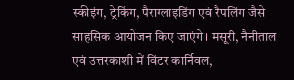स्कीइंग, ट्रेकिंग, पैराग्लाइडिंग एवं रैपलिंग जैसे साहसिक आयोजन किए जाएंगे। मसूरी, नैनीताल एवं उत्तरकाशी में विंटर कार्निवल,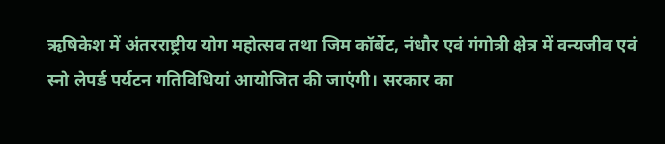ऋषिकेश में अंतरराष्ट्रीय योग महोत्सव तथा जिम कॉर्बेट, नंधौर एवं गंगोत्री क्षेत्र में वन्यजीव एवं स्नो लेपर्ड पर्यटन गतिविधियां आयोजित की जाएंगी। सरकार का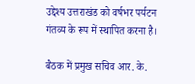उद्देश्य उत्तराखंड को वर्षभर पर्यटन गंतव्य के रूप में स्थापित करना है।

बैठक में प्रमुख सचिव आर. के.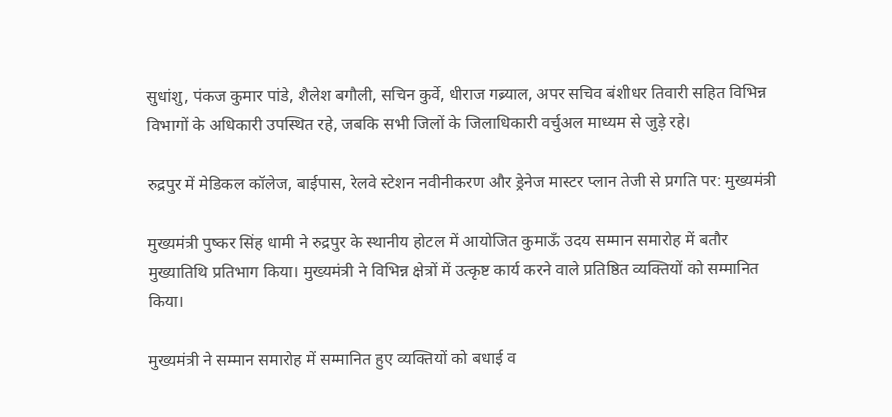सुधांशु, पंकज कुमार पांडे, शैलेश बगौली, सचिन कुर्वे, धीराज गब्र्याल, अपर सचिव बंशीधर तिवारी सहित विभिन्न विभागों के अधिकारी उपस्थित रहे, जबकि सभी जिलों के जिलाधिकारी वर्चुअल माध्यम से जुड़े रहे।

रुद्रपुर में मेडिकल कॉलेज, बाईपास, रेलवे स्टेशन नवीनीकरण और ड्रेनेज मास्टर प्लान तेजी से प्रगति पर: मुख्यमंत्री

मुख्यमंत्री पुष्कर सिंह धामी ने रुद्रपुर के स्थानीय होटल में आयोजित कुमाऊँ उदय सम्मान समारोह में बतौर मुख्यातिथि प्रतिभाग किया। मुख्यमंत्री ने विभिन्न क्षेत्रों में उत्कृष्ट कार्य करने वाले प्रतिष्ठित व्यक्तियों को सम्मानित किया।

मुख्यमंत्री ने सम्मान समारोह में सम्मानित हुए व्यक्तियों को बधाई व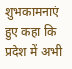शुभकामनाएं हुए कहा कि प्रदेश में अभी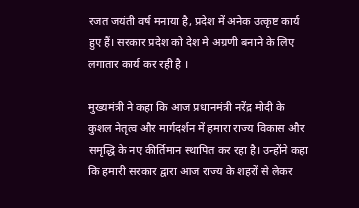रजत जयंती वर्ष मनाया है, प्रदेश में अनेक उत्कृष्ट कार्य हुए हैं। सरकार प्रदेश को देश मे अग्रणी बनाने के लिए लगातार कार्य कर रही है ।

मुख्यमंत्री ने कहा कि आज प्रधानमंत्री नरेंद्र मोदी के कुशल नेतृत्व और मार्गदर्शन में हमारा राज्य विकास और समृद्धि के नए कीर्तिमान स्थापित कर रहा है। उन्होंने कहा कि हमारी सरकार द्वारा आज राज्य के शहरों से लेकर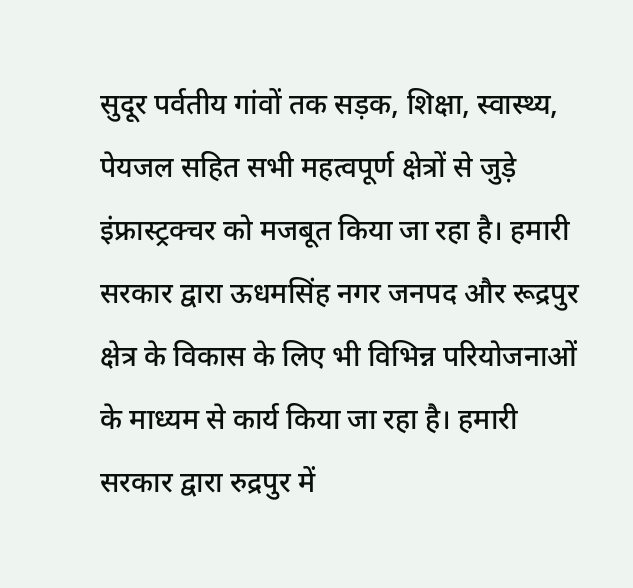सुदूर पर्वतीय गांवों तक सड़क, शिक्षा, स्वास्थ्य, पेयजल सहित सभी महत्वपूर्ण क्षेत्रों से जुड़े इंफ्रास्ट्रक्चर को मजबूत किया जा रहा है। हमारी सरकार द्वारा ऊधमसिंह नगर जनपद और रूद्रपुर क्षेत्र के विकास के लिए भी विभिन्न परियोजनाओं के माध्यम से कार्य किया जा रहा है। हमारी सरकार द्वारा रुद्रपुर में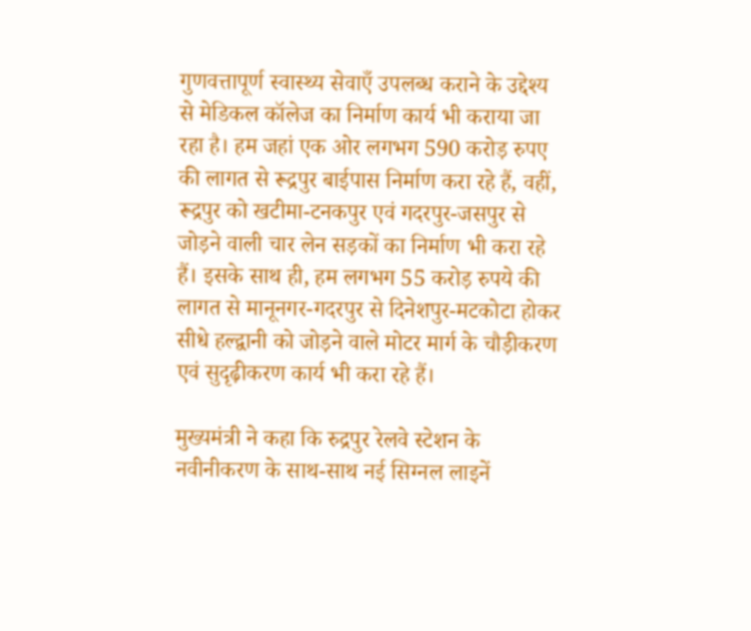गुणवत्तापूर्ण स्वास्थ्य सेवाएँ उपलब्ध कराने के उद्देश्य से मेडिकल कॉलेज का निर्माण कार्य भी कराया जा रहा है। हम जहां एक ओर लगभग 590 करोड़ रुपए की लागत से रूद्रपुर बाईपास निर्माण करा रहे हैं, वहीं, रूद्रपुर को खटीमा-टनकपुर एवं गदरपुर-जसपुर से जोड़ने वाली चार लेन सड़कों का निर्माण भी करा रहे हैं। इसके साथ ही, हम लगभग 55 करोड़ रुपये की लागत से मानूनगर-गदरपुर से दिनेशपुर-मटकोटा होकर सीधे हल्द्वानी को जोड़ने वाले मोटर मार्ग के चौड़ीकरण एवं सुदृढ़ीकरण कार्य भी करा रहे हैं।

मुख्यमंत्री ने कहा कि रुद्रपुर रेलवे स्टेशन के नवीनीकरण के साथ-साथ नई सिग्नल लाइनें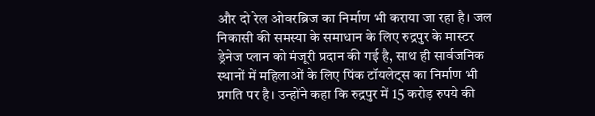और दो रेल ओवरब्रिज का निर्माण भी कराया जा रहा है। जल निकासी की समस्या के समाधान के लिए रुद्रपुर के मास्टर ड्रेनेज प्लान को मंजूरी प्रदान की गई है, साथ ही सार्वजनिक स्थानों में महिलाओं के लिए पिंक टॉयलेट्स का निर्माण भी प्रगति पर है। उन्होंने कहा कि रुद्रपुर में 15 करोड़ रुपये की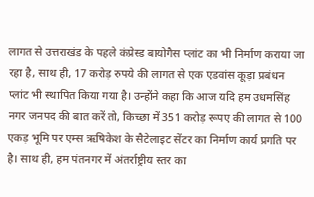लागत से उत्तराखंड के पहले कंप्रेस्ड बायोगैस प्लांट का भी निर्माण कराया जा रहा है, साथ ही, 17 करोड़ रुपये की लागत से एक एडवांस कूड़ा प्रबंधन प्लांट भी स्थापित किया गया है। उन्होंने कहा कि आज यदि हम उधमसिंह नगर जनपद की बात करें तो, किच्छा में 351 करोड़ रूपए की लागत से 100 एकड़ भूमि पर एम्स ऋषिकेश के सैटेलाइट सेंटर का निर्माण कार्य प्रगति पर है। साथ ही, हम पंतनगर में अंतर्राष्ट्रीय स्तर का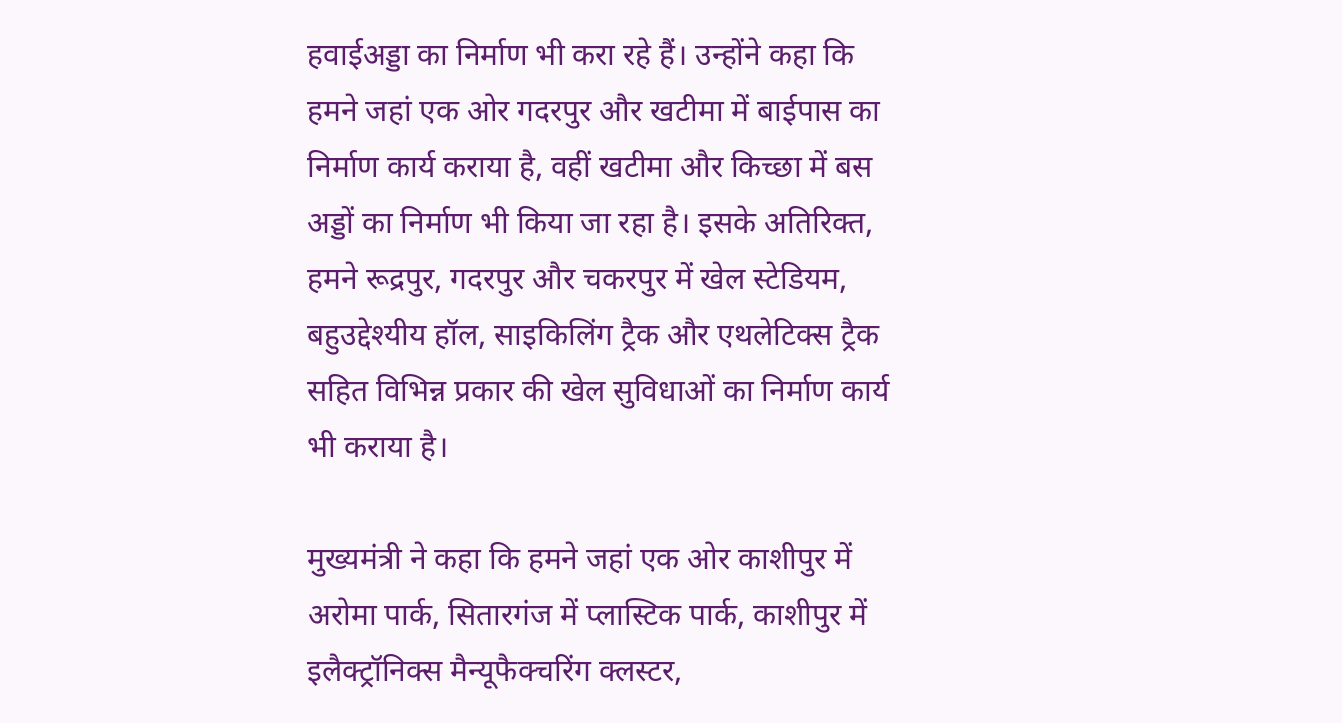हवाईअड्डा का निर्माण भी करा रहे हैं। उन्होंने कहा कि हमने जहां एक ओर गदरपुर और खटीमा में बाईपास का निर्माण कार्य कराया है, वहीं खटीमा और किच्छा में बस अड्डों का निर्माण भी किया जा रहा है। इसके अतिरिक्त, हमने रूद्रपुर, गदरपुर और चकरपुर में खेल स्टेडियम, बहुउद्देश्यीय हॉल, साइकिलिंग ट्रैक और एथलेटिक्स ट्रैक सहित विभिन्न प्रकार की खेल सुविधाओं का निर्माण कार्य भी कराया है।

मुख्यमंत्री ने कहा कि हमने जहां एक ओर काशीपुर में अरोमा पार्क, सितारगंज में प्लास्टिक पार्क, काशीपुर में इलैक्ट्रॉनिक्स मैन्यूफैक्चरिंग क्लस्टर,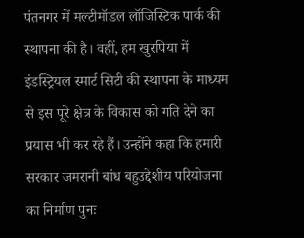पंतनगर में मल्टीमॉडल लॉजिस्टिक पार्क की स्थापना की है। वहीं, हम खुरपिया में इंडस्ट्रियल स्मार्ट सिटी की स्थापना के माध्यम से इस पूरे क्षेत्र के विकास को गति देने का प्रयास भी कर रहे हैं। उन्होंने कहा कि हमारी सरकार जमरानी बांध बहुउद्देशीय परियोजना का निर्माण पुनः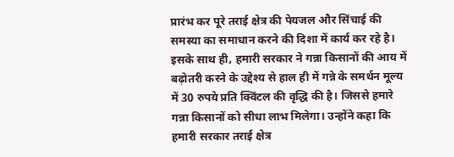प्रारंभ कर पूरे तराई क्षेत्र की पेयजल और सिंचाई की समस्या का समाधान करने की दिशा में कार्य कर रहे है। इसके साथ ही, हमारी सरकार ने गन्ना किसानों की आय में बढ़ोतरी करने के उद्देश्य से हाल ही में गन्ने के समर्थन मूल्य में 30 रुपये प्रति क्विंटल की वृद्धि की है। जिससे हमारे गन्ना किसानों को सीधा लाभ मिलेगा। उन्होंने कहा कि हमारी सरकार तराई क्षेत्र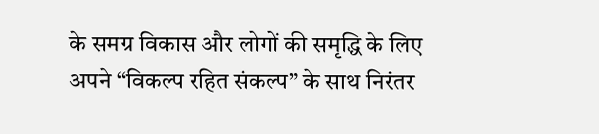के समग्र विकास और लोगों की समृद्धि के लिए अपने “विकल्प रहित संकल्प” के साथ निरंतर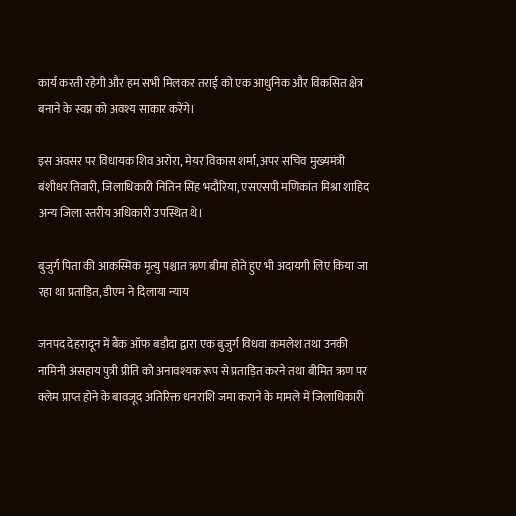कार्य करती रहेगी और हम सभी मिलकर तराई को एक आधुनिक और विकसित क्षेत्र बनाने के स्वप्न को अवश्य साकार करेंगे।

इस अवसर पर विधायक शिव अरोरा, मेयर विकास शर्मा, अपर सचिव मुख्यमंत्री बंशीधर तिवारी, जिलाधिकारी नितिन सिंह भदौरिया, एसएसपी मणिकांत मिश्रा शाहिद अन्य जिला स्तरीय अधिकारी उपस्थित थे।

बुजुर्ग पिता की आकस्मिक मृत्यु पश्चात ऋण बीमा होते हुए भी अदायगी लिए किया जा रहा था प्रताड़ित, डीएम ने दिलाया न्याय

जनपद देहरादून में बैंक ऑफ बड़ौदा द्वारा एक बुजुर्ग विधवा कमलेश तथा उनकी नामिनी असहाय पुत्री प्रीति को अनावश्यक रूप से प्रताड़ित करने तथा बीमित ऋण पर क्लेम प्राप्त होने के बावजूद अतिरिक्त धनराशि जमा कराने के मामले में जिलाधिकारी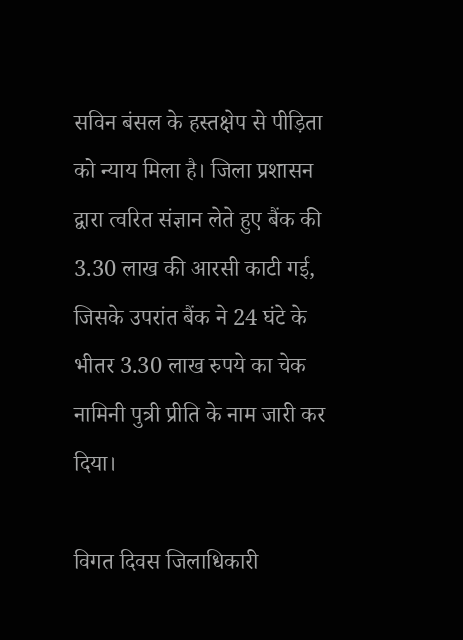सविन बंसल के हस्तक्षेप से पीड़िता को न्याय मिला है। जिला प्रशासन द्वारा त्वरित संज्ञान लेते हुए बैंक की 3.30 लाख की आरसी काटी गई, जिसके उपरांत बैंक ने 24 घंटे के भीतर 3.30 लाख रुपये का चेक नामिनी पुत्री प्रीति के नाम जारी कर दिया।

विगत दिवस जिलाधिकारी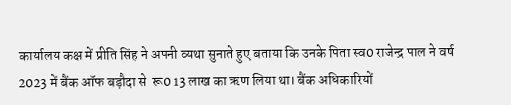कार्यालय कक्ष में प्रीति सिंह ने अपनी व्यथा सुनाते हुए बताया कि उनके पिता स्व0 राजेन्द्र पाल ने वर्ष 2023 में बैंक ऑफ बड़ौदा से  रू0 13 लाख का ऋण लिया था। बैंक अधिकारियों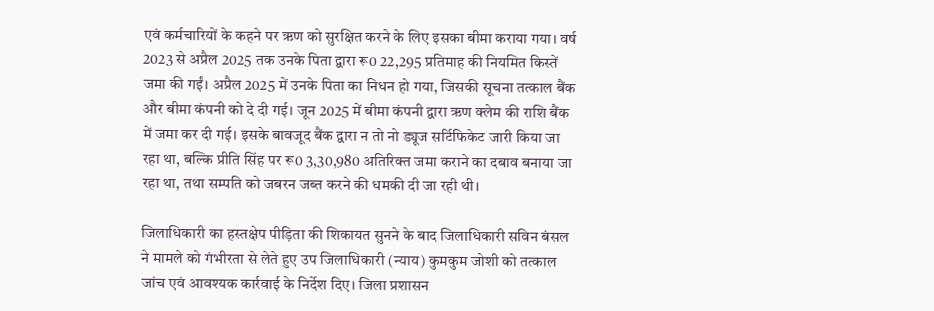एवं कर्मचारियों के कहने पर ऋण को सुरक्षित करने के लिए इसका बीमा कराया गया। वर्ष 2023 से अप्रैल 2025 तक उनके पिता द्वारा रू0 22,295 प्रतिमाह की नियमित किस्तें जमा की गईं। अप्रैल 2025 में उनके पिता का निधन हो गया, जिसकी सूचना तत्काल बैंक और बीमा कंपनी को दे दी गई। जून 2025 में बीमा कंपनी द्वारा ऋण क्लेम की राशि बैंक में जमा कर दी गई। इसके बावजूद बैंक द्वारा न तो नो ड्यूज सर्टिफिकेट जारी किया जा रहा था, बल्कि प्रीति सिंह पर रू0 3,30,980 अतिरिक्त जमा कराने का दबाव बनाया जा रहा था, तथा सम्पति को जबरन जब्त करने की धमकी दी जा रही थी।

जिलाधिकारी का हस्तक्षेप पीड़िता की शिकायत सुनने के बाद जिलाधिकारी सविन बंसल ने मामले को गंभीरता से लेते हुए उप जिलाधिकारी (न्याय) कुमकुम जोशी को तत्काल जांच एवं आवश्यक कार्रवाई के निर्देश दिए। जिला प्रशासन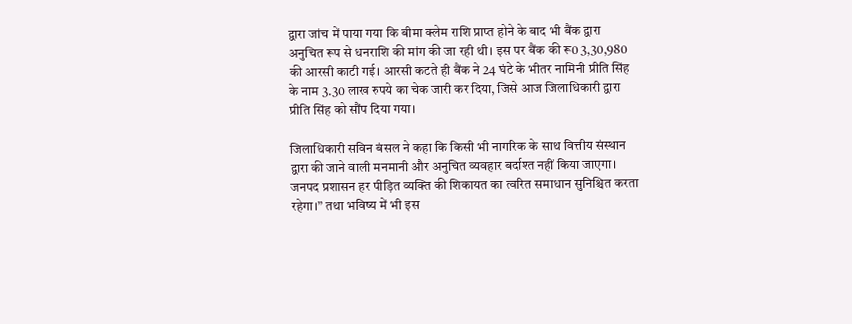द्वारा जांच में पाया गया कि बीमा क्लेम राशि प्राप्त होने के बाद भी बैंक द्वारा अनुचित रूप से धनराशि की मांग की जा रही थी। इस पर बैंक की रू0 3,30,980 की आरसी काटी गई। आरसी कटते ही बैंक ने 24 घंटे के भीतर नामिनी प्रीति सिंह के नाम 3.30 लाख रुपये का चेक जारी कर दिया, जिसे आज जिलाधिकारी द्वारा प्रीति सिंह को सौंप दिया गया।

जिलाधिकारी सविन बंसल ने कहा कि किसी भी नागरिक के साथ वित्तीय संस्थान द्वारा की जाने वाली मनमानी और अनुचित व्यवहार बर्दाश्त नहीं किया जाएगा। जनपद प्रशासन हर पीड़ित व्यक्ति की शिकायत का त्वरित समाधान सुनिश्चित करता रहेगा।” तथा भविष्य में भी इस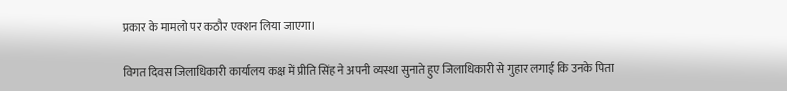प्रकार के मामलो पर कठौर एक्शन लिया जाएगा।

विगत दिवस जिलाधिकारी कार्यालय कक्ष में प्रीति सिंह ने अपनी व्यस्था सुनाते हुए जिलाधिकारी से गुहार लगाई कि उनके पिता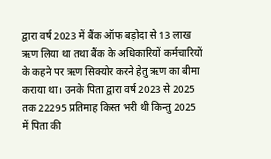द्वारा वर्ष 2023 में बैंक ऑफ बड़ोदा से 13 लाख ऋण लिया था तथा बैंक के अधिकारियों कर्मचारियों के कहने पर ऋण सिक्योर करने हेतु ऋण का बीमा कराया था। उनके पिता द्वारा वर्ष 2023 से 2025 तक 22295 प्रतिमाह किस्त भरी थी किन्तु 2025 में पिता की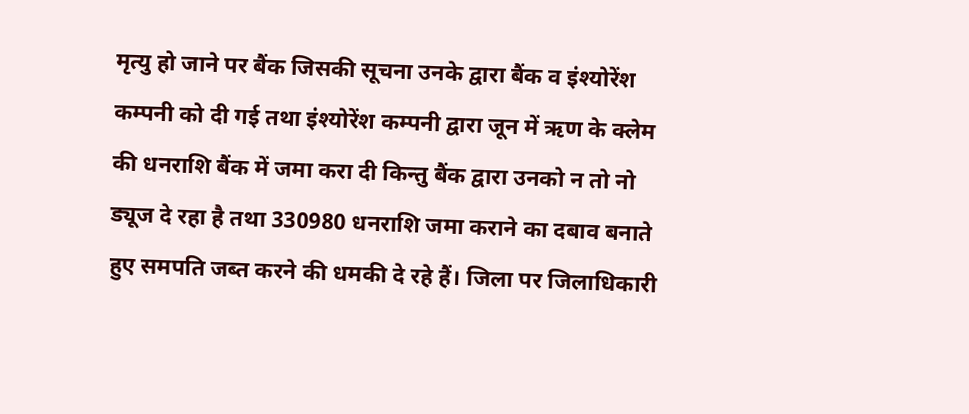मृत्यु हो जाने पर बैंक जिसकी सूचना उनके द्वारा बैंक व इंश्योरेंश कम्पनी को दी गई तथा इंश्योरेंश कम्पनी द्वारा जून में ऋण के क्लेम की धनराशि बैंक में जमा करा दी किन्तु बैंक द्वारा उनको न तो नो ड्यूज दे रहा है तथा 330980 धनराशि जमा कराने का दबाव बनाते हुए समपति जब्त करने की धमकी दे रहे हैं। जिला पर जिलाधिकारी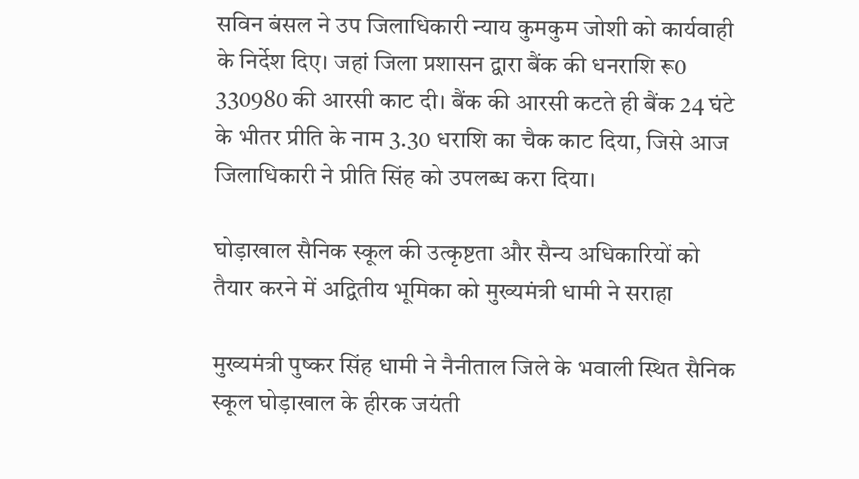सविन बंसल ने उप जिलाधिकारी न्याय कुमकुम जोशी को कार्यवाही के निर्देश दिए। जहां जिला प्रशासन द्वारा बैंक की धनराशि रू0 330980 की आरसी काट दी। बैंक की आरसी कटते ही बैंक 24 घंटे के भीतर प्रीति के नाम 3.30 धराशि का चैक काट दिया, जिसे आज जिलाधिकारी ने प्रीति सिंह को उपलब्ध करा दिया।

घोड़ाखाल सैनिक स्कूल की उत्कृष्टता और सैन्य अधिकारियों को तैयार करने में अद्वितीय भूमिका को मुख्यमंत्री धामी ने सराहा

मुख्यमंत्री पुष्कर सिंह धामी ने नैनीताल जिले के भवाली स्थित सैनिक स्कूल घोड़ाखाल के हीरक जयंती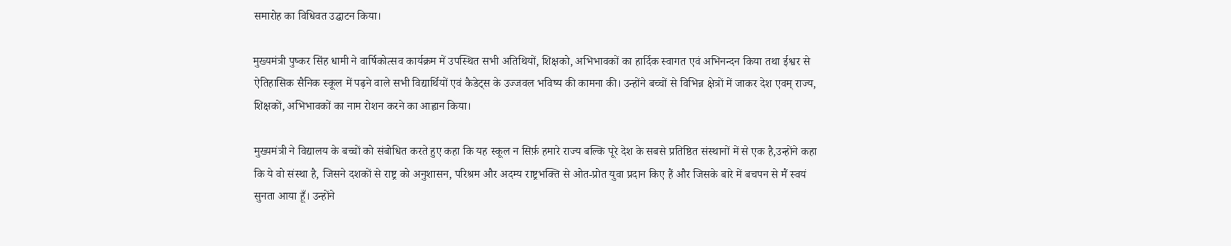समारोह का विधिवत उद्घाटन किया।

मुख्यमंत्री पुष्कर सिंह धामी ने वार्षिकोत्सव कार्यक्रम में उपस्थित सभी अतिथियों, शिक्षको, अभिभावकों का हार्दिक स्वागत एवं अभिनन्दन किया तथा ईश्वर से ऐतिहासिक सैनिक स्कूल में पढ़ने वाले सभी विद्यार्थियों एवं कैडेट्स के उज्जवल भविष्य की कामना की। उन्होंने बच्चों से विभिन्न क्षेत्रों में जाकर देश एवम् राज्य, शिक्षकों, अभिभावकों का नाम रोशन करने का आह्वान किया।

मुख्यमंत्री ने विद्यालय के बच्चों को संबोधित करते हुए कहा कि यह स्कूल न सिर्फ़ हमारे राज्य बल्कि पूरे देश के सबसे प्रतिष्ठित संस्थानों में से एक है,उन्होंने कहा कि ये वो संस्था है, जिसने दशकों से राष्ट्र को अनुशासन, परिश्रम और अदम्य राष्ट्रभक्ति से ओत-प्रोत युवा प्रदान किए हैं और जिसके बारे में बचपन से मैं स्वयं सुनता आया हूँ। उन्होंने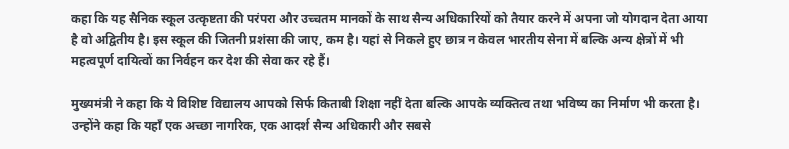कहा कि यह सैनिक स्कूल उत्कृष्टता की परंपरा और उच्चतम मानकों के साथ सैन्य अधिकारियों को तैयार करने में अपना जो योगदान देता आया है वो अद्वितीय है। इस स्कूल की जितनी प्रशंसा की जाए, कम है। यहां से निकले हुए छात्र न केवल भारतीय सेना में बल्कि अन्य क्षेत्रों में भी महत्वपूर्ण दायित्वों का निर्वहन कर देश की सेवा कर रहे हैं।

मुख्यमंत्री ने कहा कि ये विशिष्ट विद्यालय आपको सिर्फ किताबी शिक्षा नहीं देता बल्कि आपके व्यक्तित्व तथा भविष्य का निर्माण भी करता है। उन्होंने कहा कि यहॉं एक अच्छा नागरिक, एक आदर्श सैन्य अधिकारी और सबसे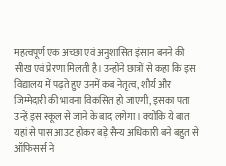महत्वपूर्ण एक अच्छा एवं अनुशासित इंसान बनने की सीख एवं प्रेरणा मिलती है। उन्होंने छात्रों से कहा कि इस विद्यालय में पढ़ते हुए उनमें कब नेतृत्व, शौर्य और जिम्मेदारी की भावना विकसित हो जाएगी, इसका पता उन्हें इस स्कूल से जाने के बाद लगेगा। क्योंकि ये बात यहां से पास आउट होकर बड़े सैन्य अधिकारी बने बहुत से ऑफिसर्स ने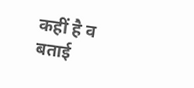कहीं है व बताई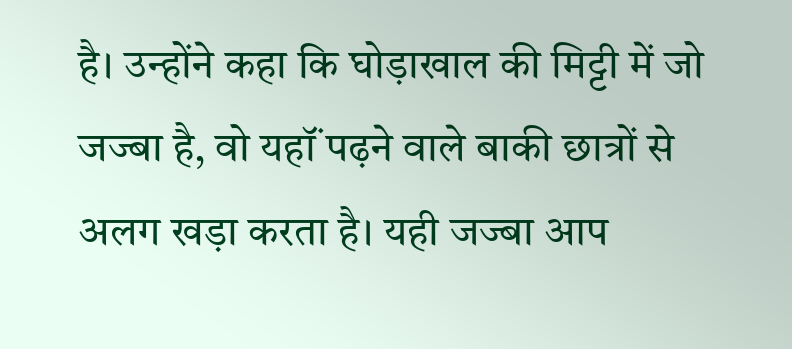है। उन्होंने कहा कि घोड़ाखाल की मिट्टी में जो जज्बा है, वो यहॉं पढ़ने वाले बाकी छात्रों से अलग खड़ा करता है। यही जज्बा आप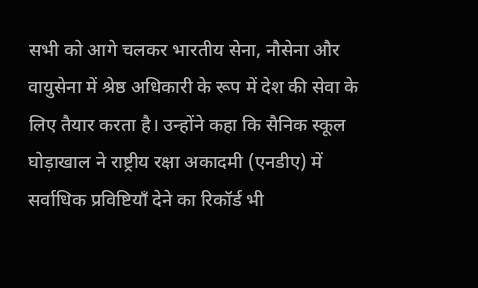सभी को आगे चलकर भारतीय सेना, नौसेना और वायुसेना में श्रेष्ठ अधिकारी के रूप में देश की सेवा के लिए तैयार करता है। उन्होंने कहा कि सैनिक स्कूल घोड़ाखाल ने राष्ट्रीय रक्षा अकादमी (एनडीए) में सर्वाधिक प्रविष्टियाँ देने का रिकॉर्ड भी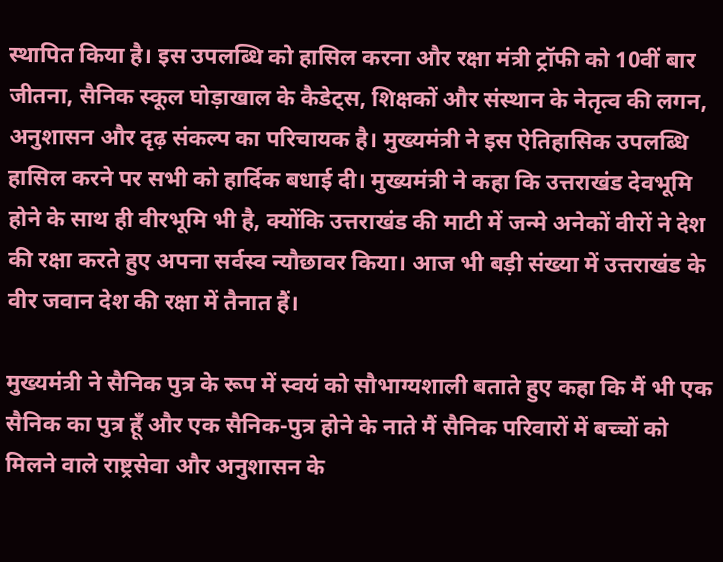स्थापित किया है। इस उपलब्धि को हासिल करना और रक्षा मंत्री ट्रॉफी को 10वीं बार जीतना, सैनिक स्कूल घोड़ाखाल के कैडेट्स, शिक्षकों और संस्थान के नेतृत्व की लगन, अनुशासन और दृढ़ संकल्प का परिचायक है। मुख्यमंत्री ने इस ऐतिहासिक उपलब्धि हासिल करने पर सभी को हार्दिक बधाई दी। मुख्यमंत्री ने कहा कि उत्तराखंड देवभूमि होने के साथ ही वीरभूमि भी है, क्योंकि उत्तराखंड की माटी में जन्मे अनेकों वीरों ने देश की रक्षा करते हुए अपना सर्वस्व न्यौछावर किया। आज भी बड़ी संख्या में उत्तराखंड के वीर जवान देश की रक्षा में तैनात हैं।

मुख्यमंत्री ने सैनिक पुत्र के रूप में स्वयं को सौभाग्यशाली बताते हुए कहा कि मैं भी एक सैनिक का पुत्र हूँ और एक सैनिक-पुत्र होने के नाते मैं सैनिक परिवारों में बच्चों को मिलने वाले राष्ट्रसेवा और अनुशासन के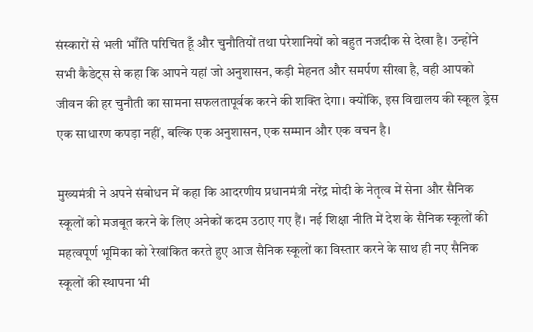संस्कारों से भली भाँति परिचित हूँ और चुनौतियों तथा परेशानियों को बहुत नजदीक से देखा है। उन्होंने सभी कैडेट्स से कहा कि आपने यहां जो अनुशासन, कड़ी मेहनत और समर्पण सीखा है, वही आपको जीवन की हर चुनौती का सामना सफलतापूर्वक करने की शक्ति देगा। क्योंकि, इस विद्यालय की स्कूल ड्रेस एक साधारण कपड़ा नहीं, बल्कि एक अनुशासन, एक सम्मान और एक वचन है।

मुख्यमंत्री ने अपने संबोधन में कहा कि आदरणीय प्रधानमंत्री नरेंद्र मोदी के नेतृत्व में सेना और सैनिक स्कूलों को मजबूत करने के लिए अनेकों कदम उठाए गए हैं। नई शिक्षा नीति में देश के सैनिक स्कूलों की महत्वपूर्ण भूमिका को रेखांकित करते हुए आज सैनिक स्कूलों का विस्तार करने के साथ ही नए सैनिक स्कूलों की स्थापना भी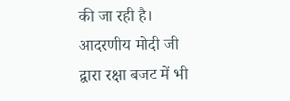की जा रही है। आदरणीय मोदी जी द्वारा रक्षा बजट में भी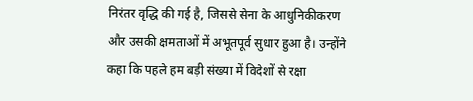निरंतर वृद्धि की गई है, जिससे सेना के आधुनिकीकरण और उसकी क्षमताओं में अभूतपूर्व सुधार हुआ है। उन्होंने कहा कि पहले हम बड़ी संख्या में विदेशों से रक्षा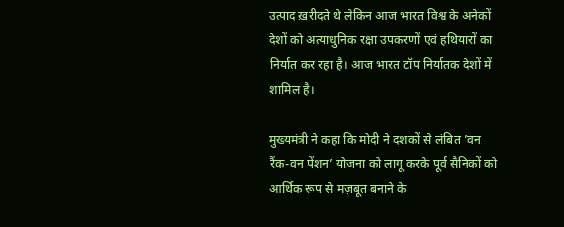उत्पाद ख़रीदते थे लेकिन आज भारत विश्व के अनेकों देशों को अत्याधुनिक रक्षा उपकरणों एवं हथियारों का निर्यात कर रहा है। आज भारत टॉप निर्यातक देशों में शामिल है।

मुख्यमंत्री ने कहा कि मोदी ने दशकों से लंबित ’वन रैंक-वन पेंशन’ योजना को लागू करके पूर्व सैनिकों को आर्थिक रूप से मज़बूत बनाने के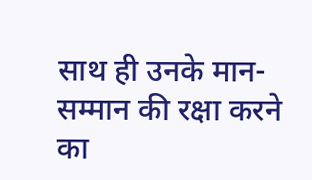साथ ही उनके मान-सम्मान की रक्षा करने का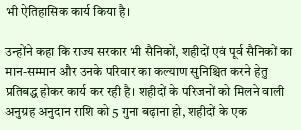भी ऐतिहासिक कार्य किया है।

उन्होंने कहा कि राज्य सरकार भी सैनिकों, शहीदों एवं पूर्व सैनिकों का मान-सम्मान और उनके परिवार का कल्याण सुनिश्चित करने हेतु प्रतिबद्ध होकर कार्य कर रही है। शहीदों के परिजनों को मिलने वाली अनुग्रह अनुदान राशि को 5 गुना बढ़ाना हो, शहीदों के एक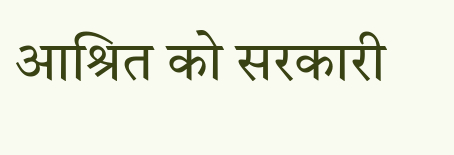आश्रित को सरकारी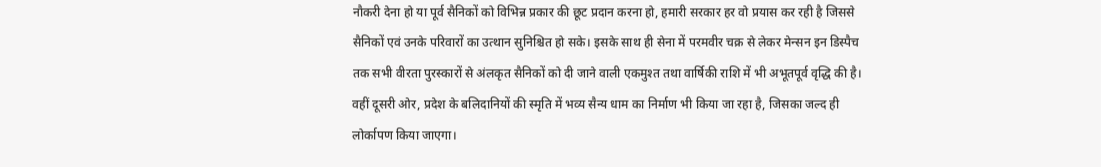नौकरी देना हो या पूर्व सैनिकों को विभिन्न प्रकार की छूट प्रदान करना हो, हमारी सरकार हर वो प्रयास कर रही है जिससे सैनिकों एवं उनके परिवारों का उत्थान सुनिश्चित हो सके। इसके साथ ही सेना में परमवीर चक्र से लेकर मेन्सन इन डिस्पैच तक सभी वीरता पुरस्कारों से अंलकृत सैनिकों को दी जाने वाली एकमुश्त तथा वार्षिकी राशि में भी अभूतपूर्व वृद्धि की है। वहीं दूसरी ओर, प्रदेश के बलिदानियों की स्मृति में भव्य सैन्य धाम का निर्माण भी किया जा रहा है, जिसका जल्द ही लोर्कापण किया जाएगा।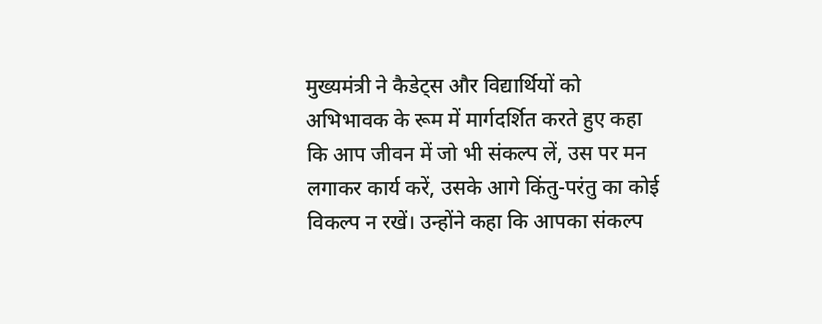मुख्यमंत्री ने कैडेट्स और विद्यार्थियों को अभिभावक के रूम में मार्गदर्शित करते हुए कहा कि आप जीवन में जो भी संकल्प लें, उस पर मन लगाकर कार्य करें, उसके आगे किंतु-परंतु का कोई विकल्प न रखें। उन्होंने कहा कि आपका संकल्प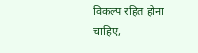विकल्प रहित होना चाहिए,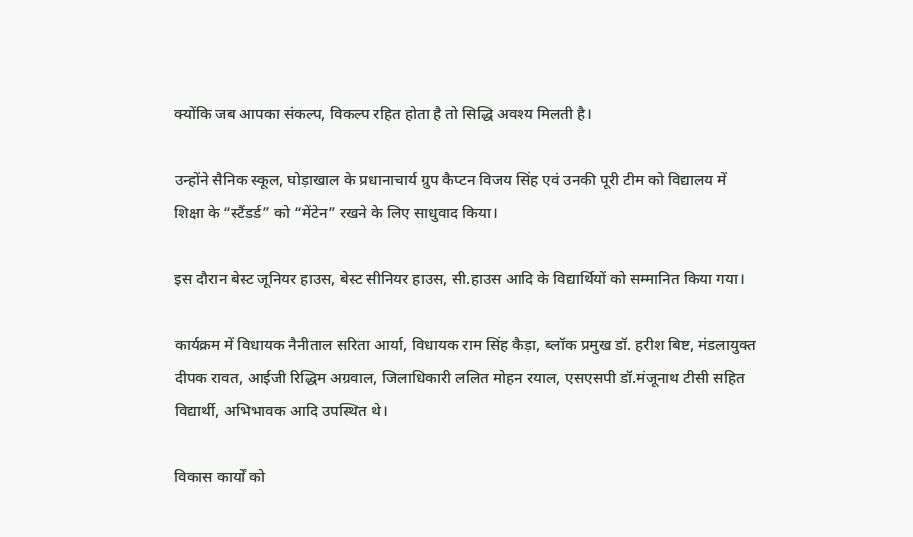क्योंकि जब आपका संकल्प, विकल्प रहित होता है तो सिद्धि अवश्य मिलती है।

उन्होंने सैनिक स्कूल, घोड़ाखाल के प्रधानाचार्य ग्रुप कैप्टन विजय सिंह एवं उनकी पूरी टीम को विद्यालय में शिक्षा के “स्टैंडर्ड” को “मेंटेन” रखने के लिए साधुवाद किया।

इस दौरान बेस्ट जूनियर हाउस, बेस्ट सीनियर हाउस, सी.हाउस आदि के विद्यार्थियों को सम्मानित किया गया।

कार्यक्रम में विधायक नैनीताल सरिता आर्या, विधायक राम सिंह कैड़ा, ब्लॉक प्रमुख डॉ. हरीश बिष्ट, मंडलायुक्त दीपक रावत, आईजी रिद्धिम अग्रवाल, जिलाधिकारी ललित मोहन रयाल, एसएसपी डॉ.मंजूनाथ टीसी सहित विद्यार्थी, अभिभावक आदि उपस्थित थे।

विकास कार्यों को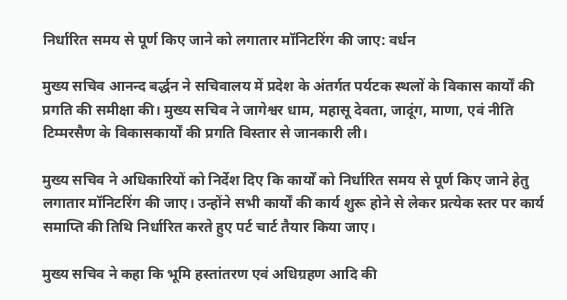निर्धारित समय से पूर्ण किए जाने को लगातार मॉनिटरिंग की जाए: वर्धन

मुख्य सचिव आनन्द बर्द्धन ने सचिवालय में प्रदेश के अंतर्गत पर्यटक स्थलों के विकास कार्यों की प्रगति की समीक्षा की। मुख्य सचिव ने जागेश्वर धाम, महासू देवता, जादूंग, माणा, एवं नीति टिम्मरसैण के विकासकार्यों की प्रगति विस्तार से जानकारी ली।

मुख्य सचिव ने अधिकारियों को निर्देश दिए कि कार्यों को निर्धारित समय से पूर्ण किए जाने हेतु लगातार मॉनिटरिंग की जाए। उन्होंने सभी कार्यों की कार्य शुरू होने से लेकर प्रत्येक स्तर पर कार्य समाप्ति की तिथि निर्धारित करते हुए पर्ट चार्ट तैयार किया जाए।

मुख्य सचिव ने कहा कि भूमि हस्तांतरण एवं अधिग्रहण आदि की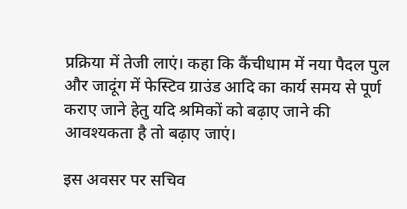प्रक्रिया में तेजी लाएं। कहा कि कैंचीधाम में नया पैदल पुल और जादूंग में फेस्टिव ग्राउंड आदि का कार्य समय से पूर्ण कराए जाने हेतु यदि श्रमिकों को बढ़ाए जाने की आवश्यकता है तो बढ़ाए जाएं।

इस अवसर पर सचिव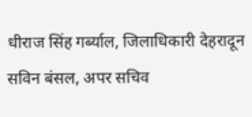धीराज सिंह गर्ब्याल, जिलाधिकारी देहरादून सविन बंसल, अपर सचिव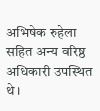अभिषेक रुहेला सहित अन्य वरिष्ठ अधिकारी उपस्थित थे।